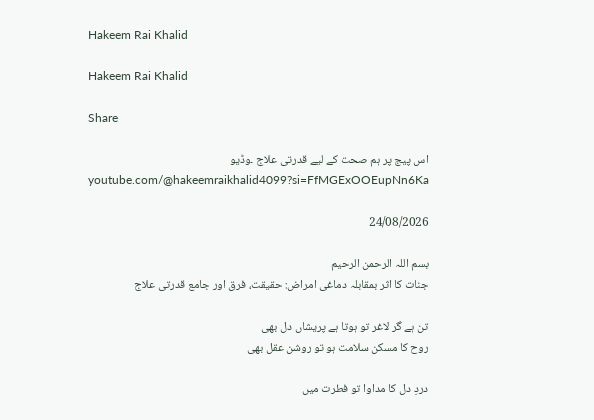Hakeem Rai Khalid

Hakeem Rai Khalid

Share

اس پیج پر ہم صحت کے لیے قدرتی علاج ۔وڈیو
youtube.com/@hakeemraikhalid4099?si=FfMGExOOEupNn6Ka

24/08/2026

بسم اللہ الرحمن الرحیم
جنات کا اثر بمقابلہ دماغی امراض: حقیقت، فرق اور جامع قدرتی علاج

تن ہے گر لاغر تو ہوتا ہے پریشاں دل بھی
روح کا مسکن سلامت ہو تو روشن عقل بھی

دردِ دل کا مداوا تو فطرت میں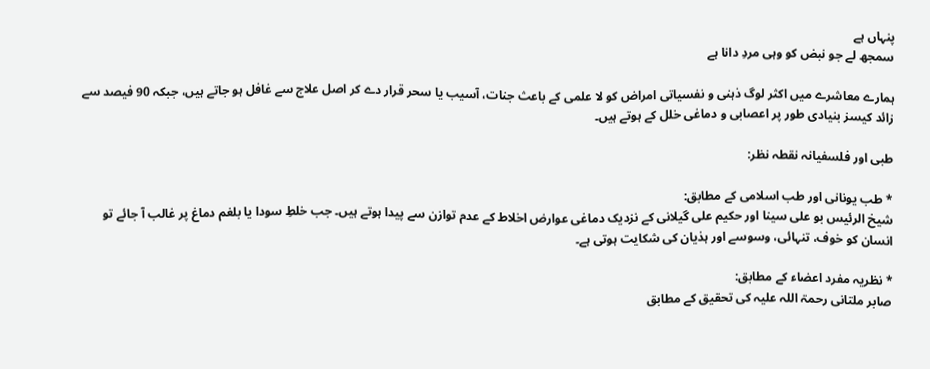پنہاں ہے
سمجھ لے جو نبض کو وہی مردِ دانا ہے

ہمارے معاشرے میں اکثر لوگ ذہنی و نفسیاتی امراض کو لا علمی کے باعث جنات، آسیب یا سحر قرار دے کر اصل علاج سے غافل ہو جاتے ہیں، جبکہ 90 فیصد سے زائد کیسز بنیادی طور پر اعصابی و دماغی خلل کے ہوتے ہیں۔

طبی اور فلسفیانہ نقطہ نظر:

* طب یونانی اور طب اسلامی کے مطابق:
شیخ الرئیس بو علی سینا اور حکیم علی گیلانی کے نزدیک دماغی عوارض اخلاط کے عدم توازن سے پیدا ہوتے ہیں۔ جب خلطِ سودا یا بلغم دماغ پر غالب آ جائے تو انسان کو خوف، تنہائی، وسوسے اور ہذیان کی شکایت ہوتی ہے۔

* نظریہ مفرد اعضاء کے مطابق:
صابر ملتانی رحمۃ اللہ علیہ کی تحقیق کے مطابق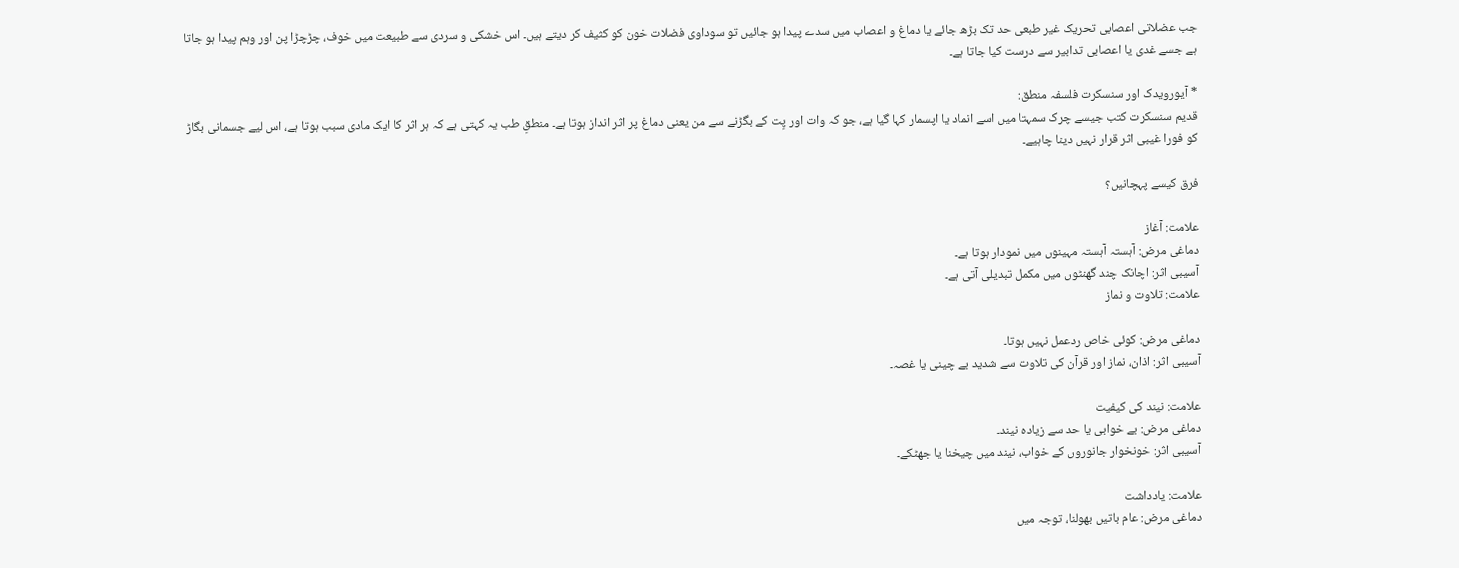جب عضلاتی اعصابی تحریک غیر طبعی حد تک بڑھ جائے یا دماغ و اعصاب میں سدے پیدا ہو جائیں تو سوداوی فضلات خون کو کثیف کر دیتے ہیں۔ اس خشکی و سردی سے طبیعت میں خوف، چڑچڑا پن اور وہم پیدا ہو جاتا ہے جسے غدی یا اعصابی تدابیر سے درست کیا جاتا ہے۔

* آیورویدک اور سنسکرت فلسفہ منطق:
قدیم سنسکرت کتب جیسے چرک سمہتا میں اسے انماد یا اپسمار کہا گیا ہے، جو کہ وات اور پِت کے بگڑنے سے من یعنی دماغ پر اثر انداز ہوتا ہے۔ منطقِ طب یہ کہتی ہے کہ ہر اثر کا ایک مادی سبب ہوتا ہے، اس لیے جسمانی بگاڑ کو فورا غیبی اثر قرار نہیں دینا چاہیے۔

فرق کیسے پہچانیں؟

علامت: آغاز
دماغی مرض: آہستہ آہستہ مہینوں میں نمودار ہوتا ہے۔
آسیبی اثر: اچانک چند گھنٹوں میں مکمل تبدیلی آتی ہے۔
علامت: تلاوت و نماز

دماغی مرض: کوئی خاص ردعمل نہیں ہوتا۔
آسیبی اثر: اذان، نماز اور قرآن کی تلاوت سے شدید بے چینی یا غصہ۔

علامت: نیند کی کیفیت
دماغی مرض: بے خوابی یا حد سے زیادہ نیند۔
آسیبی اثر: خونخوار جانوروں کے خواب، نیند میں چیخنا یا جھٹکے۔

علامت: یادداشت
دماغی مرض: عام باتیں بھولنا، توجہ میں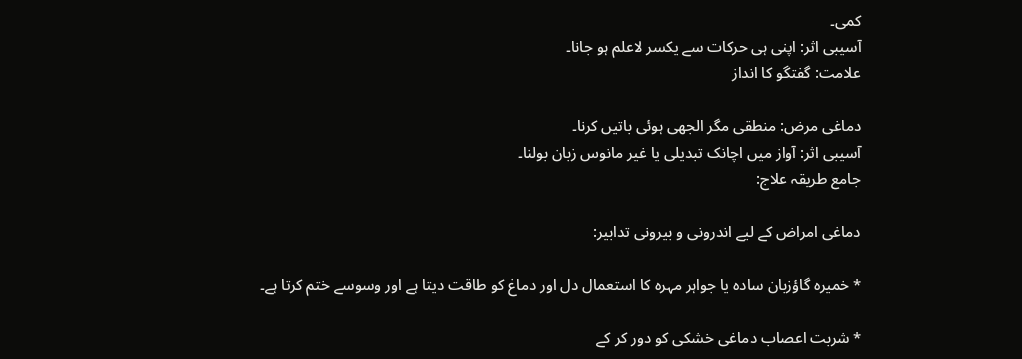کمی۔
آسیبی اثر: اپنی ہی حرکات سے یکسر لاعلم ہو جانا۔
علامت: گفتگو کا انداز

دماغی مرض: منطقی مگر الجھی ہوئی باتیں کرنا۔
آسیبی اثر: آواز میں اچانک تبدیلی یا غیر مانوس زبان بولنا۔
جامع طریقہ علاج:

دماغی امراض کے لیے اندرونی و بیرونی تدابیر:

* خمیرہ گاؤزبان سادہ یا جواہر مہرہ کا استعمال دل اور دماغ کو طاقت دیتا ہے اور وسوسے ختم کرتا ہے۔

* شربت اعصاب دماغی خشکی کو دور کر کے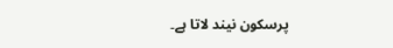پرسکون نیند لاتا ہے۔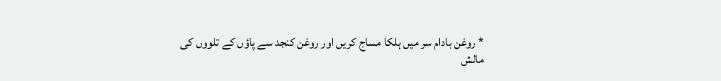* روغن بادام سر میں ہلکا مساج کریں اور روغن کنجد سے پاؤں کے تلووں کی مالش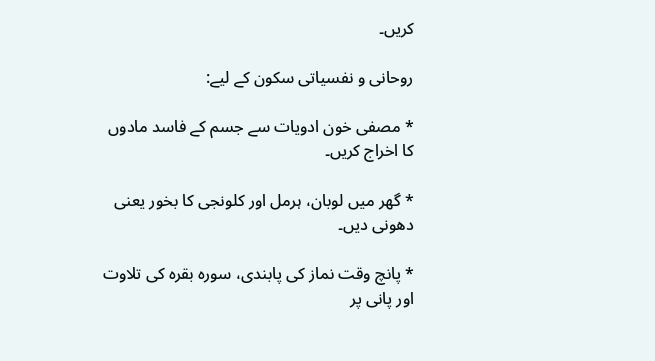کریں۔

روحانی و نفسیاتی سکون کے لیے:

* مصفی خون ادویات سے جسم کے فاسد مادوں کا اخراج کریں۔

* گھر میں لوبان، ہرمل اور کلونجی کا بخور یعنی دھونی دیں۔

* پانچ وقت نماز کی پابندی، سورہ بقرہ کی تلاوت اور پانی پر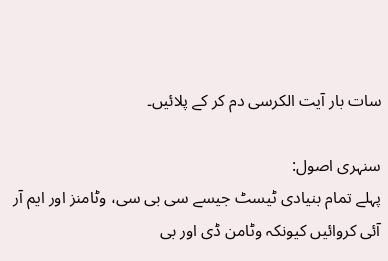سات بار آیت الکرسی دم کر کے پلائیں۔

سنہری اصول:
پہلے تمام بنیادی ٹیسٹ جیسے سی بی سی، وٹامنز اور ایم آر آئی کروائیں کیونکہ وٹامن ڈی اور بی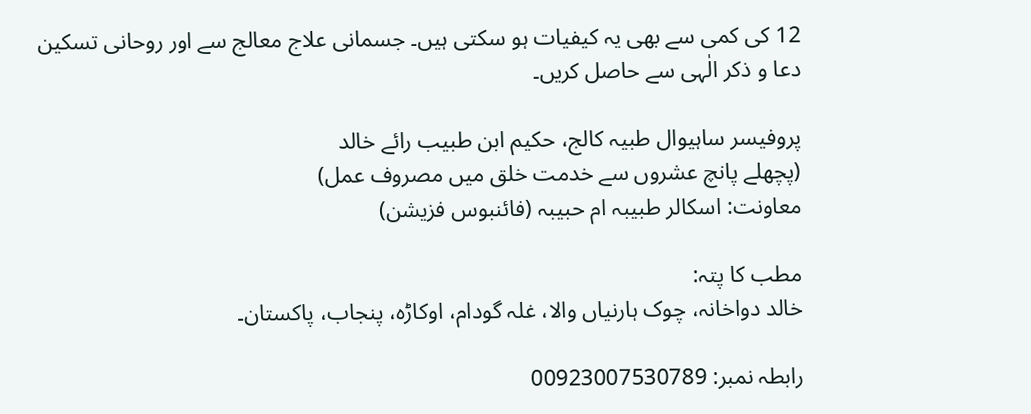12 کی کمی سے بھی یہ کیفیات ہو سکتی ہیں۔ جسمانی علاج معالج سے اور روحانی تسکین دعا و ذکر الٰہی سے حاصل کریں۔

پروفیسر ساہیوال طبیہ کالج، حکیم ابن طبیب رائے خالد
(پچھلے پانچ عشروں سے خدمت خلق میں مصروف عمل)
معاونت: اسکالر طبیبہ ام حبیبہ (فائنبوس فزیشن)

مطب کا پتہ:
خالد دواخانہ، چوک ہارنیاں والا، غلہ گودام، اوکاڑہ، پنجاب، پاکستان۔

رابطہ نمبر: 00923007530789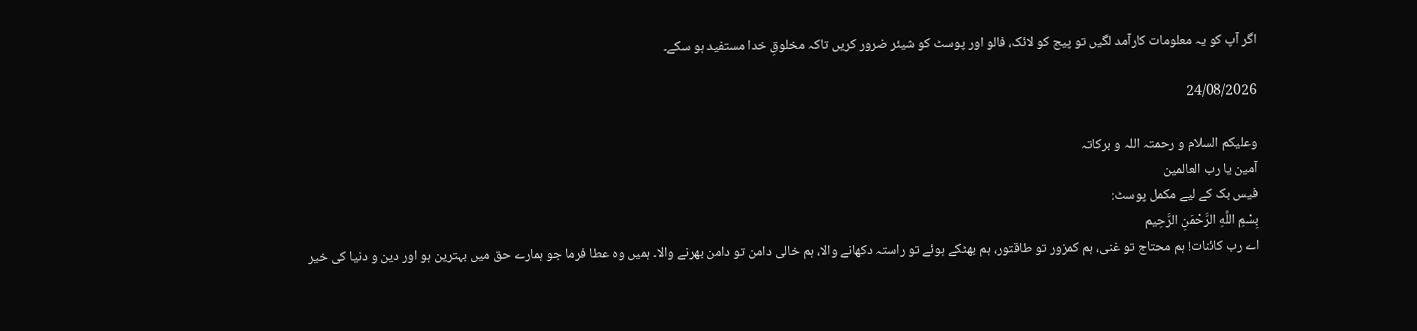اگر آپ کو یہ معلومات کارآمد لگیں تو پیج کو لائک، فالو اور پوسٹ کو شیئر ضرور کریں تاکہ مخلوقِ خدا مستفید ہو سکے۔

24/08/2026

وعلیکم السلام و رحمتہ اللہ و برکاتہ
آمین یا رب العالمین
فیس بک کے لیے مکمل پوسٹ:
بِسْمِ اللَّهِ الرَّحْمَنِ الرَّحِيم
اے رب کائنات! ہم محتاج تو غنی، ہم کمزور تو طاقتور، ہم بھٹکے ہوئے تو راستہ دکھانے والا، ہم خالی دامن تو دامن بھرنے والا۔ ہمیں وہ عطا فرما جو ہمارے حق میں بہترین ہو اور دین و دنیا کی خیر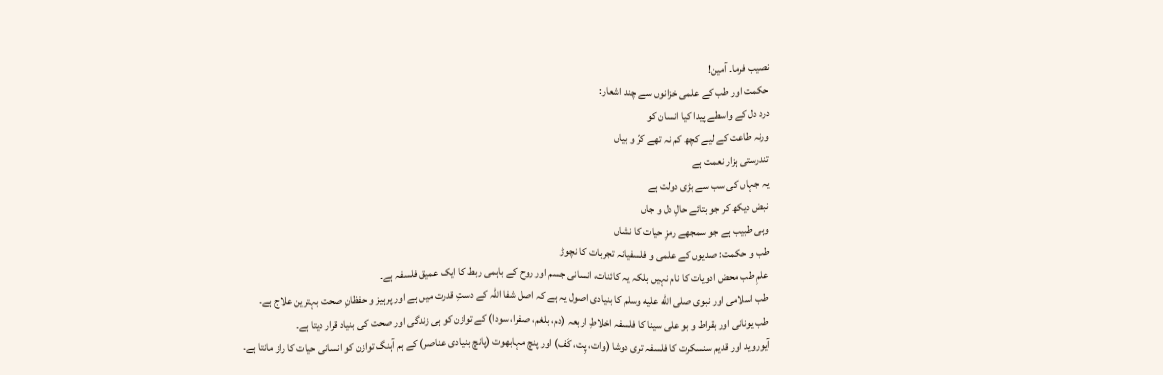نصیب فرما۔ آمین!
حکمت اور طب کے علمی خزانوں سے چند اشعار:
درد دل کے واسطے پیدا کیا انسان کو
ورنہ طاعت کے لیے کچھ کم نہ تھے کرّ و بیاں
تندرستی ہزار نعمت ہے
یہ جہاں کی سب سے بڑی دولت ہے
نبض دیکھ کر جو بتائے حالِ دل و جاں
وہی طبیب ہے جو سمجھے رمزِ حیات کا نشاں
طب و حکمت: صدیوں کے علمی و فلسفیانہ تجربات کا نچوڑ
علمِ طب محض ادویات کا نام نہیں بلکہ یہ کائنات، انسانی جسم اور روح کے باہمی ربط کا ایک عمیق فلسفہ ہے۔
طب اسلامی اور نبوی صلى الله عليه وسلم کا بنیادی اصول یہ ہے کہ اصل شفا اللہ کے دستِ قدرت میں ہے اور پرہیز و حفظانِ صحت بہترین علاج ہے۔
طب یونانی اور بقراط و بو علی سینا کا فلسفہ اخلاطِ اربعہ (دم، بلغم، صفرا، سودا) کے توازن کو ہی زندگی اور صحت کی بنیاد قرار دیتا ہے۔
آیوروید اور قدیم سنسکرت کا فلسفہ تری دوشا (وات، پِت، کَف) اور پنچ مہابھوت (پانچ بنیادی عناصر) کے ہم آہنگ توازن کو انسانی حیات کا راز مانتا ہے۔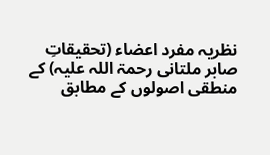نظریہ مفرد اعضاء (تحقیقاتِ صابر ملتانی رحمۃ اللہ علیہ) کے منطقی اصولوں کے مطابق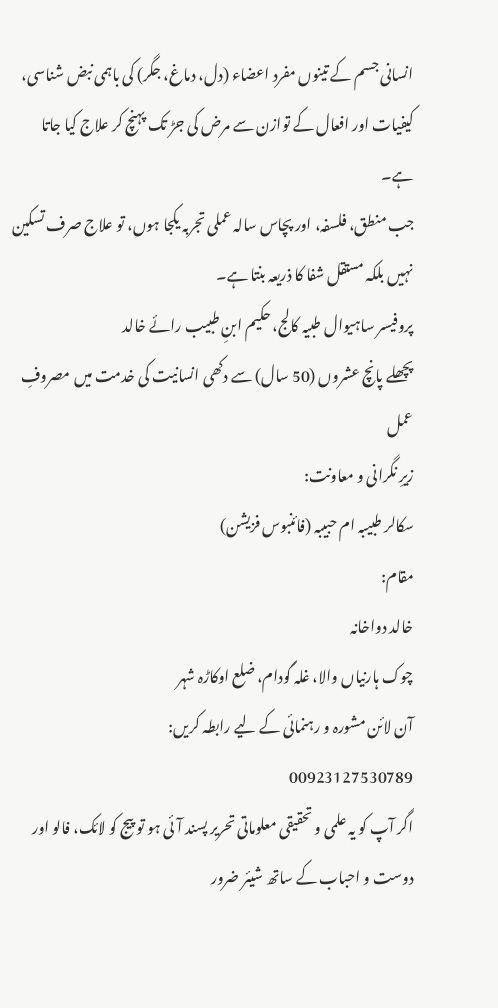انسانی جسم کے تینوں مفرد اعضاء (دل، دماغ، جگر) کی باہمی نبض شناسی، کیفیات اور افعال کے توازن سے مرض کی جڑ تک پہنچ کر علاج کیا جاتا ہے۔
جب منطق، فلسفہ، اور پچاس سالہ عملی تجربہ یکجا ہوں، تو علاج صرف تسکین نہیں بلکہ مستقل شفا کا ذریعہ بنتا ہے۔
پروفیسر ساہیوال طبیہ کالج، حکیم ابنِ طبیب رائے خالد
پچھلے پانچ عشروں (50 سال) سے دکھی انسانیت کی خدمت میں مصروفِ عمل
زیرِ نگرانی و معاونت:
سکالر طبیبہ ام حبیبہ (فائنبوس فزیشن)
مقام:
خالد دواخانہ
چوک ہارنیاں والا، غلہ گودام، ضلع اوکاڑہ شہر
آن لائن مشورہ و رہنمائی کے لیے رابطہ کریں:
00923127530789
اگر آپ کو یہ علمی و تحقیقی معلوماتی تحریر پسند آئی ہو تو پیج کو لائک، فالو اور دوست و احباب کے ساتھ شیئر ضرور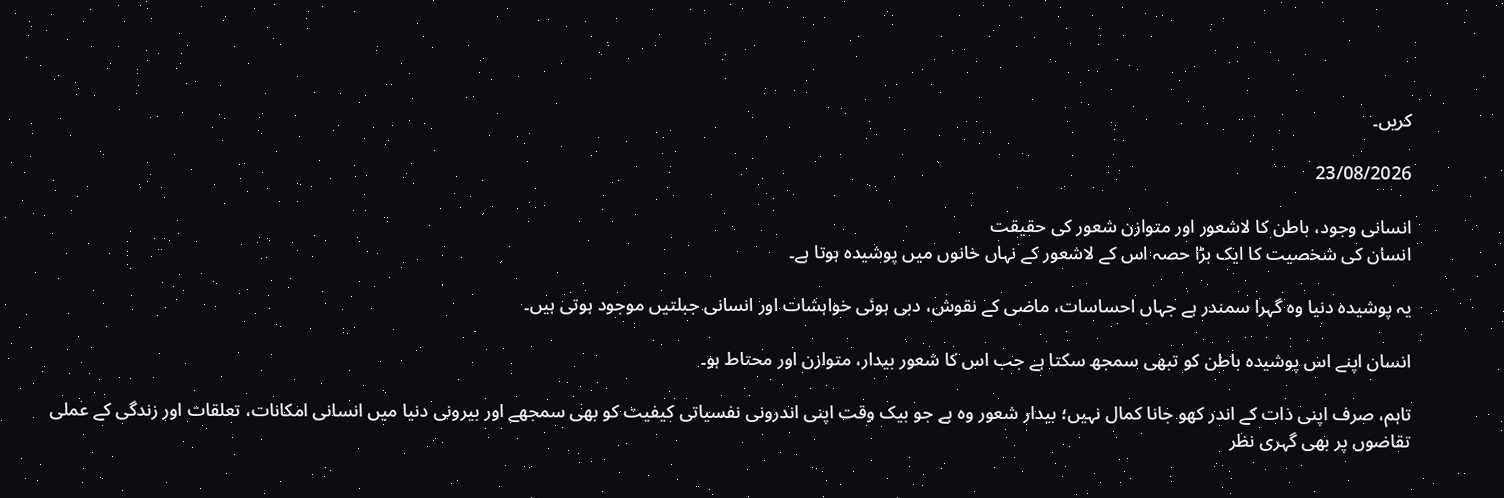کریں۔

23/08/2026

انسانی وجود، باطن کا لاشعور اور متوازن شعور کی حقیقت
انسان کی شخصیت کا ایک بڑا حصہ اس کے لاشعور کے نہاں خانوں میں پوشیدہ ہوتا ہے۔

یہ پوشیدہ دنیا وہ گہرا سمندر ہے جہاں احساسات، ماضی کے نقوش، دبی ہوئی خواہشات اور انسانی جبلتیں موجود ہوتی ہیں۔

انسان اپنے اس پوشیدہ باطن کو تبھی سمجھ سکتا ہے جب اس کا شعور بیدار، متوازن اور محتاط ہو۔

تاہم، صرف اپنی ذات کے اندر کھو جانا کمال نہیں؛ بیدار شعور وہ ہے جو بیک وقت اپنی اندرونی نفسیاتی کیفیت کو بھی سمجھے اور بیرونی دنیا میں انسانی امکانات، تعلقات اور زندگی کے عملی تقاضوں پر بھی گہری نظر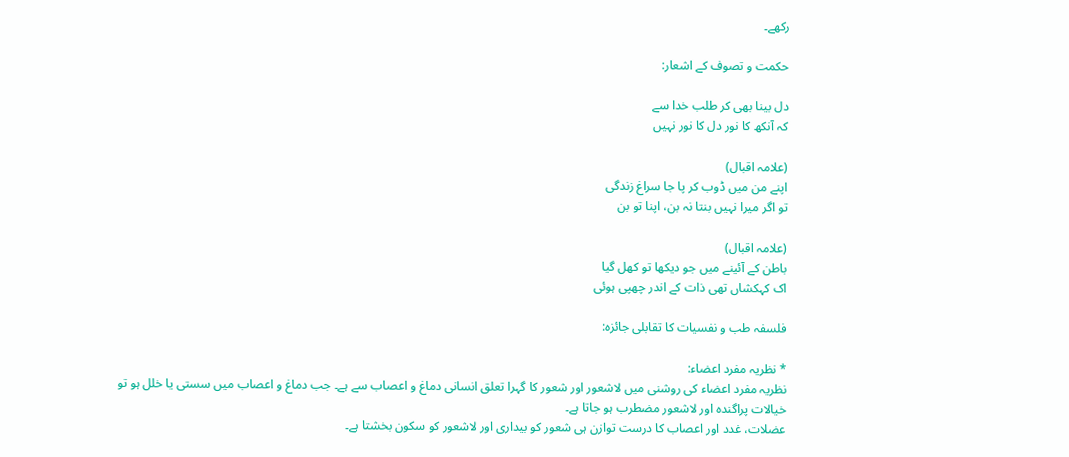رکھے۔

حکمت و تصوف کے اشعار:

دل بینا بھی کر طلب خدا سے
کہ آنکھ کا نور دل کا نور نہیں

(علامہ اقبال)
اپنے من میں ڈوب کر پا جا سراغ زندگی
تو اگر میرا نہیں بنتا نہ بن، اپنا تو بن

(علامہ اقبال)
باطن کے آئینے میں جو دیکھا تو کھل گیا
اک کہکشاں تھی ذات کے اندر چھپی ہوئی

فلسفہ طب و نفسیات کا تقابلی جائزہ:

* نظریہ مفرد اعضاء:
نظریہ مفرد اعضاء کی روشنی میں لاشعور اور شعور کا گہرا تعلق انسانی دماغ و اعصاب سے ہے۔ جب دماغ و اعصاب میں سستی یا خلل ہو تو خیالات پراگندہ اور لاشعور مضطرب ہو جاتا ہے۔
عضلات، غدد اور اعصاب کا درست توازن ہی شعور کو بیداری اور لاشعور کو سکون بخشتا ہے۔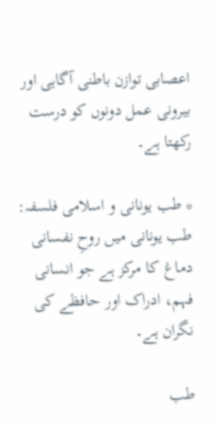اعصابی توازن باطنی آگاہی اور بیرونی عمل دونوں کو درست رکھتا ہے۔

* طب یونانی و اسلامی فلسفہ:
طب یونانی میں روحِ نفسانی دماغ کا مرکز ہے جو انسانی فہم، ادراک اور حافظے کی نگران ہے۔

طب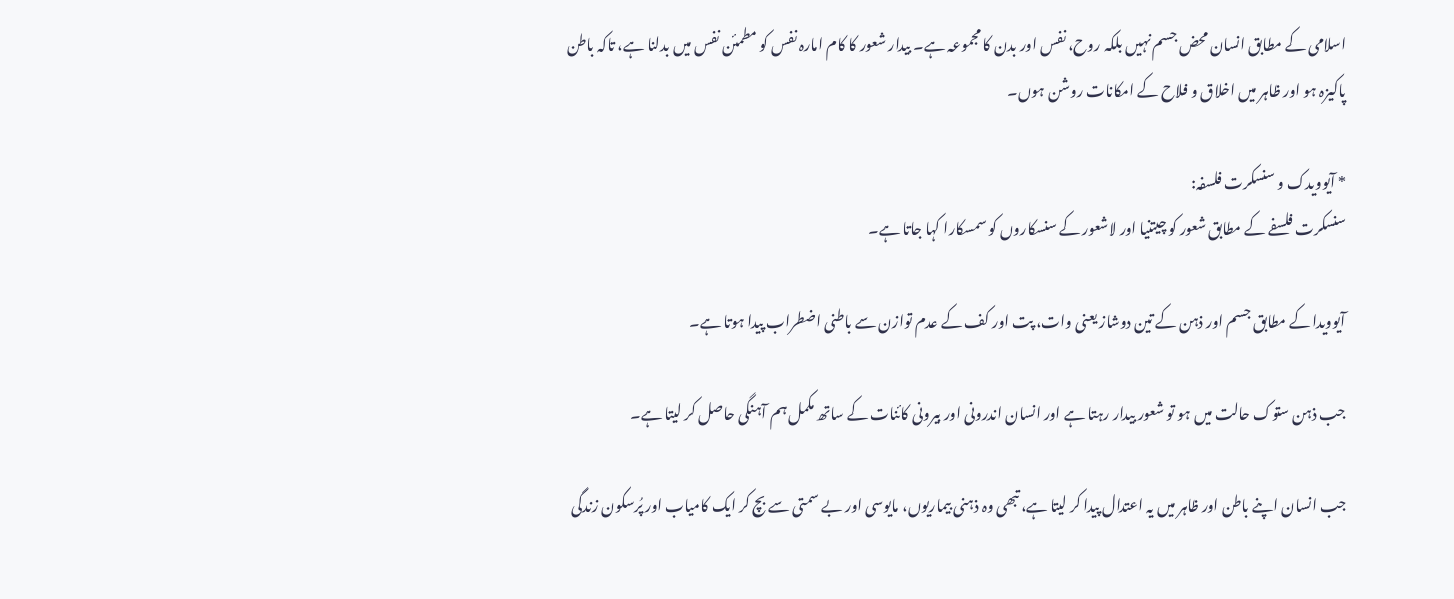اسلامی کے مطابق انسان محض جسم نہیں بلکہ روح، نفس اور بدن کا مجموعہ ہے۔ بیدار شعور کا کام امارہ نفس کو مطمئن نفس میں بدلنا ہے، تاکہ باطن پاکیزہ ہو اور ظاہر میں اخلاق و فلاح کے امکانات روشن ہوں۔

* آیوویدک و سنسکرت فلسفہ:
سنسکرت فلسفے کے مطابق شعور کو چیتنیا اور لاشعور کے سنسکاروں کو سمسکارا کہا جاتا ہے۔

آیوویدا کے مطابق جسم اور ذہن کے تین دوشاز یعنی وات، پت اور کف کے عدم توازن سے باطنی اضطراب پیدا ہوتا ہے۔

جب ذہن ستوک حالت میں ہو تو شعور بیدار رہتا ہے اور انسان اندرونی اور بیرونی کائنات کے ساتھ مکمل ہم آہنگی حاصل کر لیتا ہے۔

جب انسان اپنے باطن اور ظاہر میں یہ اعتدال پیدا کر لیتا ہے، تبھی وہ ذہنی بیماریوں، مایوسی اور بے سمتی سے بچ کر ایک کامیاب اور پُرسکون زندگی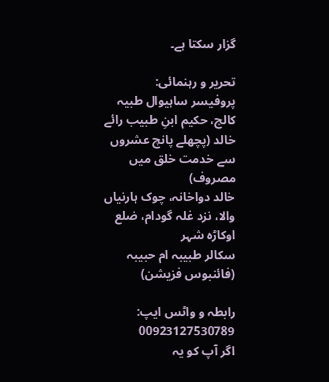گزار سکتا ہے۔

تحریر و رہنمائی:
پروفیسر ساہیوال طبیہ کالج، حکیم ابنِ طبیب رائے خالد (پچھلے پانچ عشروں سے خدمت خلق میں مصروف)
خالد دواخانہ، چوک ہارنیاں والا، نزد غلہ گودام، ضلع اوکاڑہ شہر
سکالر طبیبہ ام حبیبہ (فائنبوس فزیشن)

رابطہ و واٹس ایپ: 00923127530789
اگر آپ کو یہ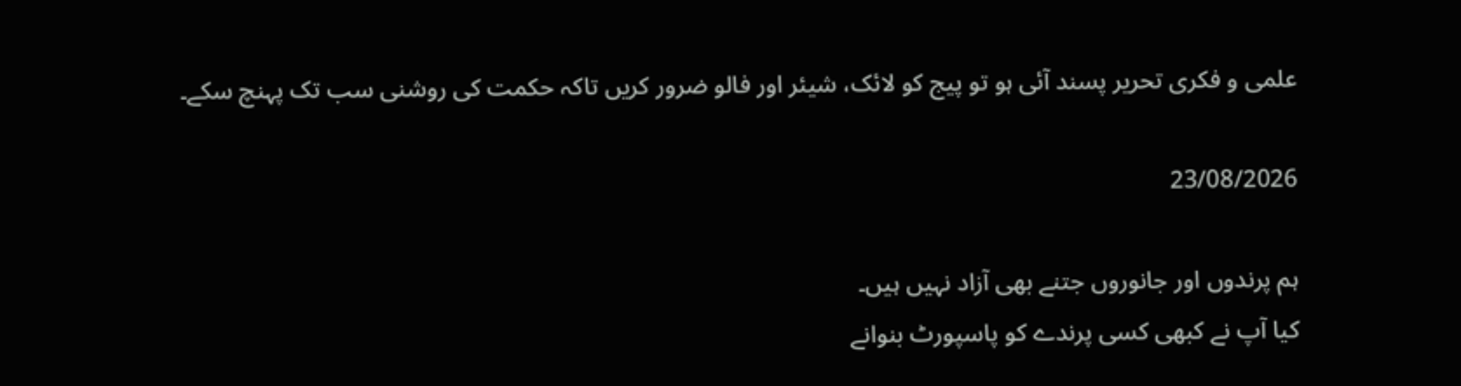علمی و فکری تحریر پسند آئی ہو تو پیج کو لائک، شیئر اور فالو ضرور کریں تاکہ حکمت کی روشنی سب تک پہنچ سکے۔

23/08/2026

ہم پرندوں اور جانوروں جتنے بھی آزاد نہیں ہیں۔
کیا آپ نے کبھی کسی پرندے کو پاسپورٹ بنوانے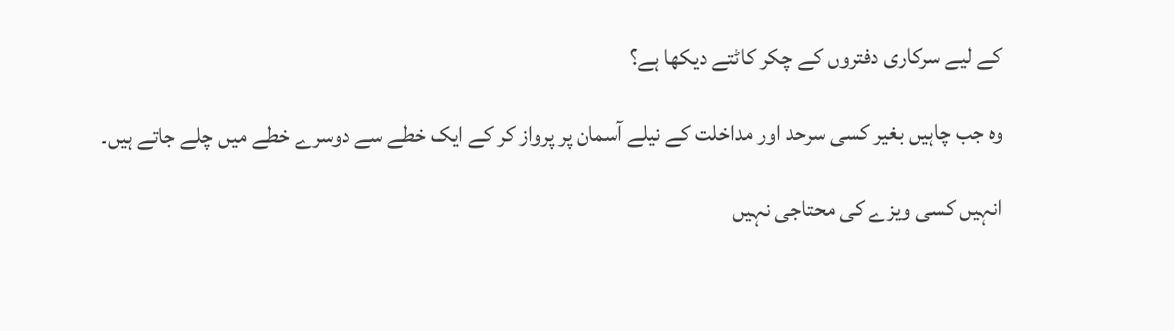کے لیے سرکاری دفتروں کے چکر کاٹتے دیکھا ہے؟

وہ جب چاہیں بغیر کسی سرحد اور مداخلت کے نیلے آسمان پر پرواز کر کے ایک خطے سے دوسرے خطے میں چلے جاتے ہیں۔

انہیں کسی ویزے کی محتاجی نہیں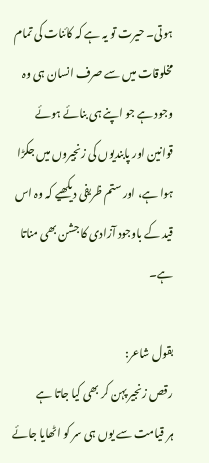ہوتی۔ حیرت تو یہ ہے کہ کائنات کی تمام مخلوقات میں سے صرف انسان ہی وہ وجود ہے جو اپنے ہی بنائے ہوئے قوانین اور پابندیوں کی زنجیروں میں جکڑا ہوا ہے، اور ستم ظریفی دیکھیے کہ وہ اس قید کے باوجود آزادی کا جشن بھی مناتا ہے۔

بقول شاعر:
رقص زنجیر پہن کر بھی کیا جاتا ہے
ہر قیامت سے یوں ہی سر کو اٹھایا جائے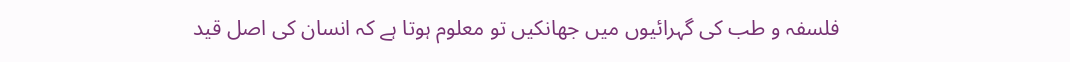فلسفہ و طب کی گہرائیوں میں جھانکیں تو معلوم ہوتا ہے کہ انسان کی اصل قید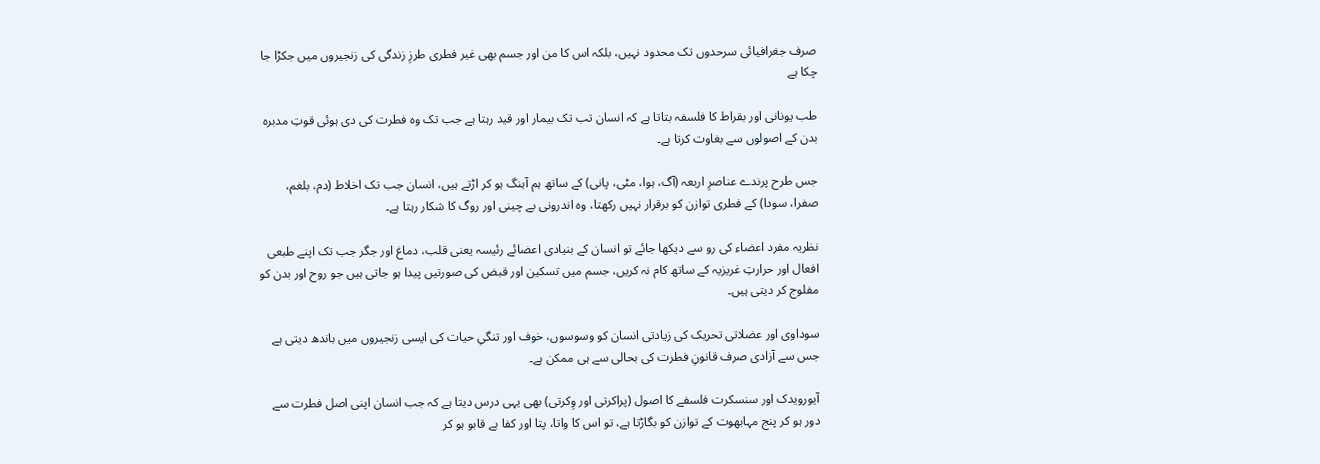صرف جغرافیائی سرحدوں تک محدود نہیں، بلکہ اس کا من اور جسم بھی غیر فطری طرزِ زندگی کی زنجیروں میں جکڑا جا چکا ہے

طب یونانی اور بقراط کا فلسفہ بتاتا ہے کہ انسان تب تک بیمار اور قید رہتا ہے جب تک وہ فطرت کی دی ہوئی قوتِ مدبرہ بدن کے اصولوں سے بغاوت کرتا ہے۔

جس طرح پرندے عناصرِ اربعہ (آگ، ہوا، مٹی، پانی) کے ساتھ ہم آہنگ ہو کر اڑتے ہیں، انسان جب تک اخلاط (دم، بلغم، صفرا، سودا) کے فطری توازن کو برقرار نہیں رکھتا، وہ اندرونی بے چینی اور روگ کا شکار رہتا ہے۔

نظریہ مفرد اعضاء کی رو سے دیکھا جائے تو انسان کے بنیادی اعضائے رئیسہ یعنی قلب، دماغ اور جگر جب تک اپنے طبعی افعال اور حرارتِ غریزیہ کے ساتھ کام نہ کریں، جسم میں تسکین اور قبض کی صورتیں پیدا ہو جاتی ہیں جو روح اور بدن کو مفلوج کر دیتی ہیں۔

سوداوی اور عضلاتی تحریک کی زیادتی انسان کو وسوسوں، خوف اور تنگیِ حیات کی ایسی زنجیروں میں باندھ دیتی ہے جس سے آزادی صرف قانونِ فطرت کی بحالی سے ہی ممکن ہے۔

آیورویدک اور سنسکرت فلسفے کا اصول (پراکرتی اور وِکرتی) بھی یہی درس دیتا ہے کہ جب انسان اپنی اصل فطرت سے دور ہو کر پنج مہابھوت کے توازن کو بگاڑتا ہے، تو اس کا واتا، پتا اور کفا بے قابو ہو کر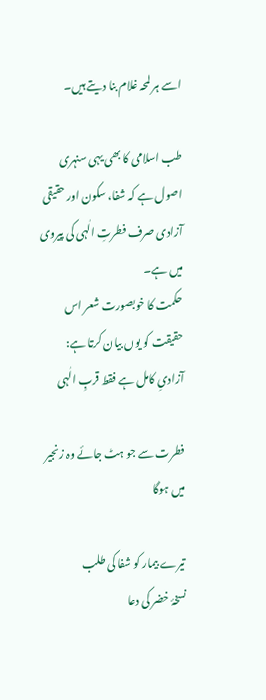اسے ہر لمحہ غلام بنا دیتے ہیں۔

طب اسلامی کا بھی یہی سنہری اصول ہے کہ شفا، سکون اور حقیقی آزادی صرف فطرتِ الٰہی کی پیروی میں ہے۔
حکمت کا خوبصورت شعر اس حقیقت کو یوں بیان کرتا ہے:
آزادیِ کامل ہے فقط قربِ الٰہی

فطرت سے جو ہٹ جائے وہ زنجیر میں ہوگا

تیرے بیمار کو شفا کی طلب
نسخۂ خضر کی دعا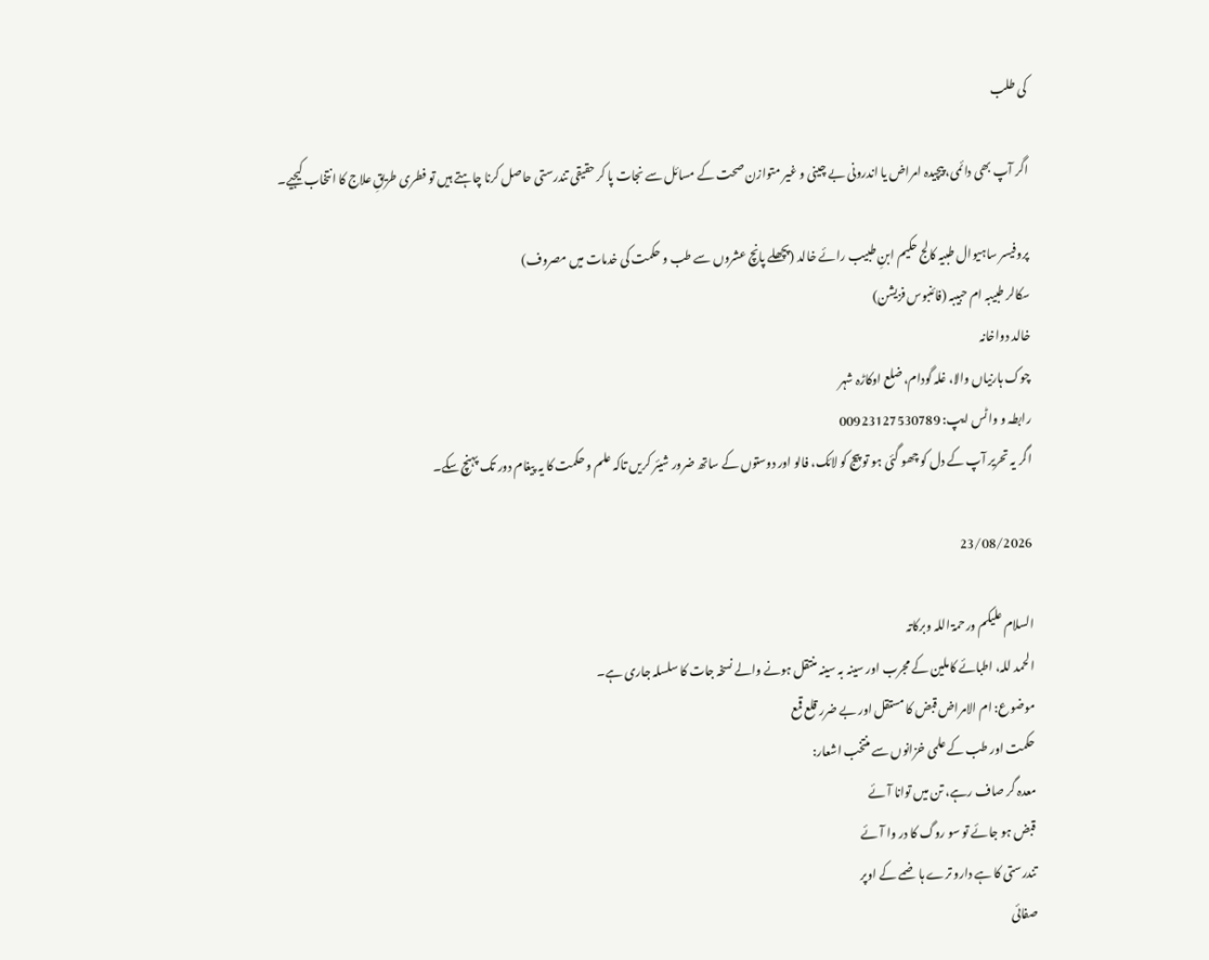کی طلب

اگر آپ بھی دائمی، پیچیدہ امراض یا اندرونی بے چینی و غیر متوازن صحت کے مسائل سے نجات پا کر حقیقی تندرستی حاصل کرنا چاہتے ہیں تو فطری طریقِ علاج کا انتخاب کیجیے۔

پروفیسر ساہیوال طبیہ کالج حکیم ابنِ طبیب رائے خالد (پچھلے پانچ عشروں سے طب و حکمت کی خدمات میں مصروف)
سکالر طبیبہ ام حبیبہ (فائنبوس فزیشن)
خالد دواخانہ
چوک ہارنیاں والا، غلہ گودام، ضلع اوکاڑہ شہر
رابطہ و واٹس ایپ: 00923127530789
اگر یہ تحریر آپ کے دل کو چھو گئی ہو تو پیج کو لائک، فالو اور دوستوں کے ساتھ ضرور شیئر کریں تاکہ علم و حکمت کا یہ پیغام دور تک پہنچ سکے۔

23/08/2026

السلام علیکم ورحمۃ اللہ وبرکاتہ
الحمد للہ، اطبائے کاملین کے مجرب اور سینہ بہ سینہ منتقل ہونے والے نسخہ جات کا سلسلہ جاری ہے۔
موضوع: ام الامراض قبض کا مستقل اور بے ضرر قلع قمع
حکمت اور طب کے علمی خزانوں سے منتخب اشعار:
معدہ گر صاف رہے، تن میں توانا آئے
قبض ہو جائے تو سو روگ کا در وا آئے
تندرستی کا ہے دارو ترے ہاضمے کے اوپر
صفائی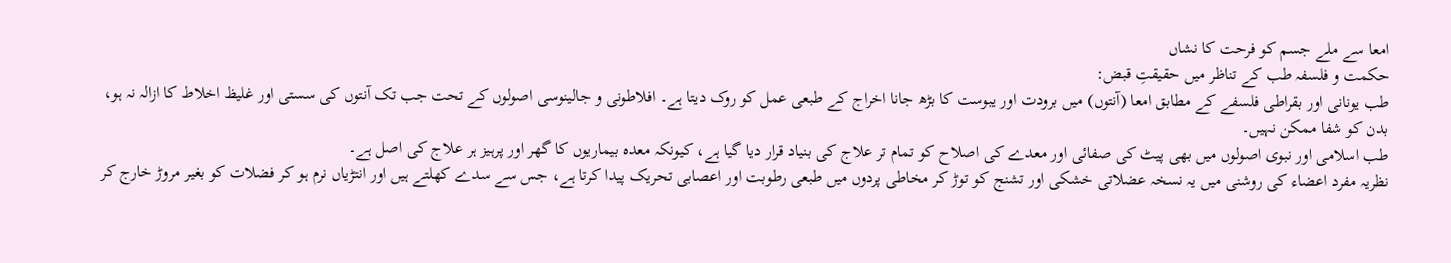امعا سے ملے جسم کو فرحت کا نشاں
حکمت و فلسفہ طب کے تناظر میں حقیقتِ قبض:
طب یونانی اور بقراطی فلسفے کے مطابق امعا (آنتوں) میں برودت اور یبوست کا بڑھ جانا اخراج کے طبعی عمل کو روک دیتا ہے۔ افلاطونی و جالینوسی اصولوں کے تحت جب تک آنتوں کی سستی اور غلیظ اخلاط کا ازالہ نہ ہو، بدن کو شفا ممکن نہیں۔
طب اسلامی اور نبوی اصولوں میں بھی پیٹ کی صفائی اور معدے کی اصلاح کو تمام تر علاج کی بنیاد قرار دیا گیا ہے، کیونکہ معدہ بیماریوں کا گھر اور پرہیز ہر علاج کی اصل ہے۔
نظریہ مفرد اعضاء کی روشنی میں یہ نسخہ عضلاتی خشکی اور تشنج کو توڑ کر مخاطی پردوں میں طبعی رطوبت اور اعصابی تحریک پیدا کرتا ہے، جس سے سدے کھلتے ہیں اور انتڑیاں نرم ہو کر فضلات کو بغیر مروڑ خارج کر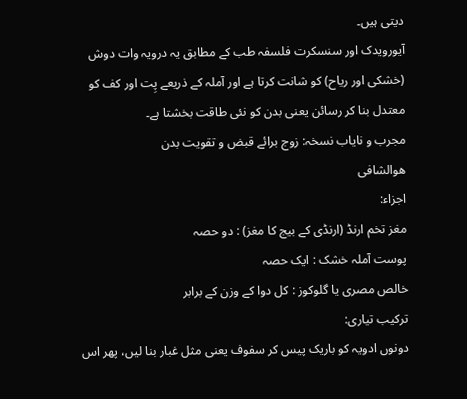دیتی ہیں۔
آیورویدک اور سنسکرت فلسفہ طب کے مطابق یہ درویہ وات دوش (خشکی اور ریاح) کو شانت کرتا ہے اور آملہ کے ذریعے پِت اور کف کو معتدل بنا کر رسائن یعنی بدن کو نئی طاقت بخشتا ہے۔
مجرب و نایاب نسخہ: زوج برائے قبض و تقویت بدن
ھوالشافی
اجزاء:
مغز تخم ارنڈ (ارنڈی کے بیج کا مغز) : دو حصہ
پوست آملہ خشک : ایک حصہ
خالص مصری یا گلوکوز : کل دوا کے وزن کے برابر
ترکیب تیاری:
دونوں ادویہ کو باریک پیس کر سفوف یعنی مثل غبار بنا لیں، پھر اس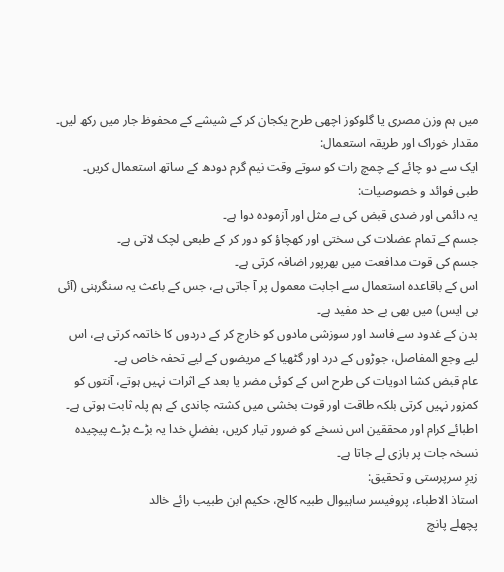میں ہم وزن مصری یا گلوکوز اچھی طرح یکجان کر کے شیشے کے محفوظ جار میں رکھ لیں۔
مقدار خوراک اور طریقہ استعمال:
ایک سے دو چائے کے چمچ رات کو سوتے وقت نیم گرم دودھ کے ساتھ استعمال کریں۔
طبی فوائد و خصوصیات:
یہ دائمی اور ضدی قبض کی بے مثل اور آزمودہ دوا ہے۔
جسم کے تمام عضلات کی سختی اور کھچاؤ کو دور کر کے طبعی لچک لاتی ہے۔
جسم کی قوت مدافعت میں بھرپور اضافہ کرتی ہے۔
اس کے باقاعدہ استعمال سے اجابت معمول پر آ جاتی ہے، جس کے باعث یہ سنگرہنی (آئی بی ایس) میں بھی بے حد مفید ہے۔
بدن کے غدود سے فاسد اور سوزشی مادوں کو خارج کر کے دردوں کا خاتمہ کرتی ہے، اس لیے وجع المفاصل، جوڑوں کے درد اور گٹھیا کے مریضوں کے لیے تحفہ خاص ہے۔
عام قبض کشا ادویات کی طرح اس کے کوئی مضر یا بعد کے اثرات نہیں ہوتے، آنتوں کو کمزور نہیں کرتی بلکہ طاقت اور قوت بخشی میں کشتہ چاندی کے ہم پلہ ثابت ہوتی ہے۔
اطبائے کرام اور محققین اس نسخے کو ضرور تیار کریں، بفضلِ خدا یہ بڑے بڑے پیچیدہ نسخہ جات پر بازی لے جاتا ہے۔
زیرِ سرپرستی و تحقیق:
استاذ الاطباء، پروفیسر ساہیوال طبیہ کالج، حکیم ابن طبیب رائے خالد
پچھلے پانچ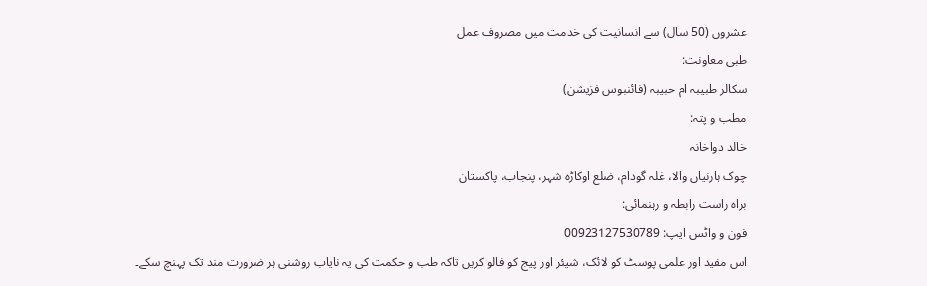عشروں (50 سال) سے انسانیت کی خدمت میں مصروف عمل
طبی معاونت:
سکالر طبیبہ ام حبیبہ (فائنبوس فزیشن)
مطب و پتہ:
خالد دواخانہ
چوک ہارنیاں والا، غلہ گودام، ضلع اوکاڑہ شہر، پنجاب، پاکستان
براہ راست رابطہ و رہنمائی:
فون و واٹس ایپ: 00923127530789
اس مفید اور علمی پوسٹ کو لائک، شیئر اور پیج کو فالو کریں تاکہ طب و حکمت کی یہ نایاب روشنی ہر ضرورت مند تک پہنچ سکے۔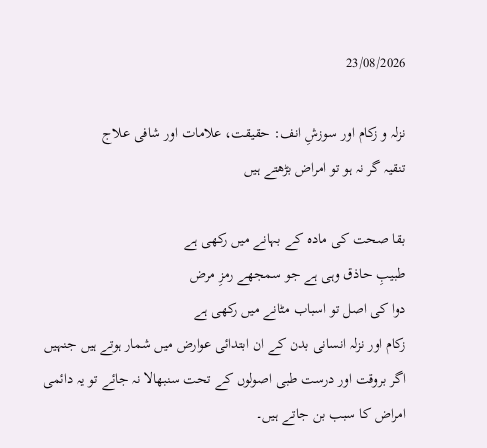23/08/2026

نزلہ و زکام اور سوزشِ انف: حقیقت، علامات اور شافی علاج
تنقیہ گر نہ ہو تو امراض بڑھتے ہیں

بقا صحت کی مادہ کے بہانے میں رکھی ہے
طبیبِ حاذق وہی ہے جو سمجھے رمزِ مرض
دوا کی اصل تو اسباب مٹانے میں رکھی ہے
زکام اور نزلہ انسانی بدن کے ان ابتدائی عوارض میں شمار ہوتے ہیں جنہیں اگر بروقت اور درست طبی اصولوں کے تحت سنبھالا نہ جائے تو یہ دائمی امراض کا سبب بن جاتے ہیں۔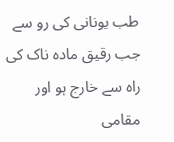طب یونانی کی رو سے جب رقیق مادہ ناک کی راہ سے خارج ہو اور مقامی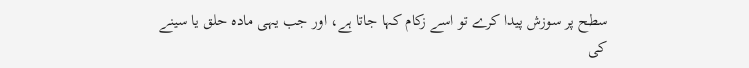سطح پر سوزش پیدا کرے تو اسے زکام کہا جاتا ہے، اور جب یہی مادہ حلق یا سینے کی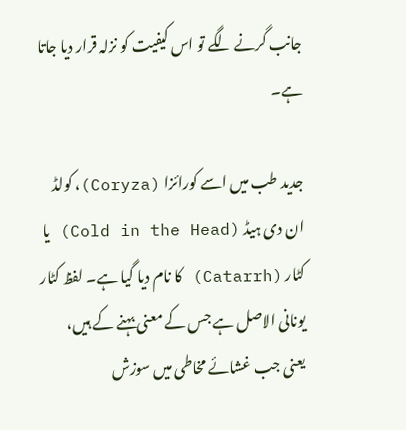جانب گرنے لگے تو اس کیفیت کو نزلہ قرار دیا جاتا ہے۔

جدید طب میں اسے کورائزا (Coryza)، کولڈ ان دی ہیڈ (Cold in the Head) یا کٹار (Catarrh) کا نام دیا گیا ہے۔ لفظ کٹار یونانی الاصل ہے جس کے معنی بہنے کے ہیں، یعنی جب غشائے مخاطی میں سوزش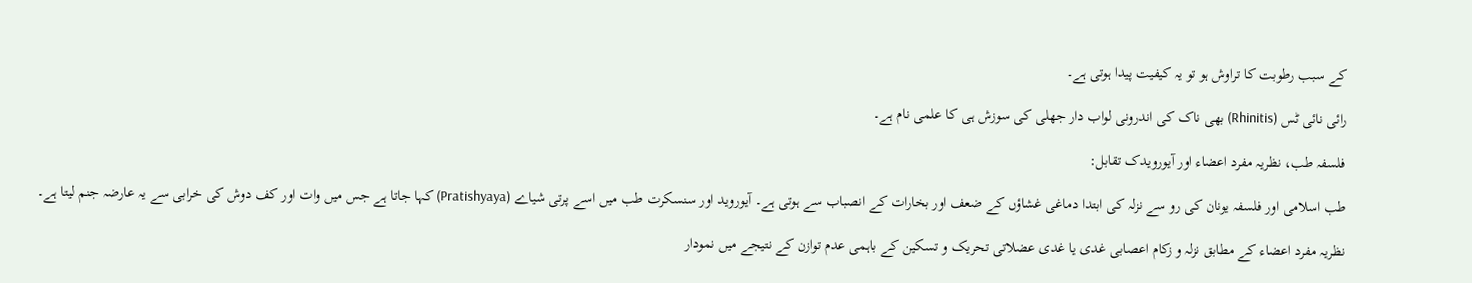کے سبب رطوبت کا تراوش ہو تو یہ کیفیت پیدا ہوتی ہے۔

رائی نائی ٹس (Rhinitis) بھی ناک کی اندرونی لواب دار جھلی کی سوزش ہی کا علمی نام ہے۔

فلسفہ طب، نظریہ مفرد اعضاء اور آیورویدک تقابل:

طب اسلامی اور فلسفہ یونان کی رو سے نزلہ کی ابتدا دماغی غشاؤں کے ضعف اور بخارات کے انصباب سے ہوتی ہے۔ آیوروید اور سنسکرت طب میں اسے پرتی شیاے (Pratishyaya) کہا جاتا ہے جس میں وات اور کف دوش کی خرابی سے یہ عارضہ جنم لیتا ہے۔

نظریہ مفرد اعضاء کے مطابق نزلہ و زکام اعصابی غدی یا غدی عضلاتی تحریک و تسکین کے باہمی عدم توازن کے نتیجے میں نمودار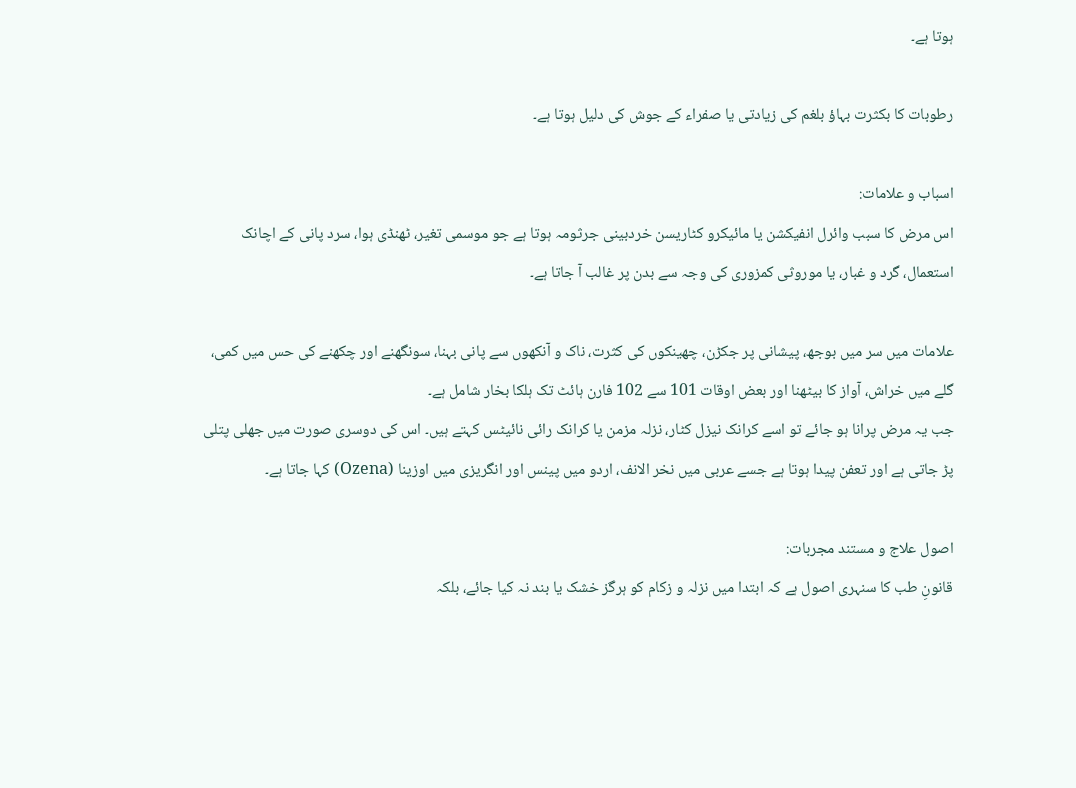ہوتا ہے۔

رطوبات کا بکثرت بہاؤ بلغم کی زیادتی یا صفراء کے جوش کی دلیل ہوتا ہے۔

اسباب و علامات:
اس مرض کا سبب وائرل انفیکشن یا مائیکرو کٹاریسن خردبینی جرثومہ ہوتا ہے جو موسمی تغیر، ٹھنڈی ہوا، سرد پانی کے اچانک استعمال، گرد و غبار، یا موروثی کمزوری کی وجہ سے بدن پر غالب آ جاتا ہے۔

علامات میں سر میں بوجھ، پیشانی پر جکڑن، چھینکوں کی کثرت، ناک و آنکھوں سے پانی بہنا، سونگھنے اور چکھنے کی حس میں کمی، گلے میں خراش، آواز کا بیٹھنا اور بعض اوقات 101 سے 102 فارن ہائٹ تک ہلکا بخار شامل ہے۔
جب یہ مرض پرانا ہو جائے تو اسے کرانک نیزل کٹار، نزلہ مزمن یا کرانک رائی نائیٹس کہتے ہیں۔ اس کی دوسری صورت میں جھلی پتلی پڑ جاتی ہے اور تعفن پیدا ہوتا ہے جسے عربی میں نخر الانف، اردو میں پینس اور انگریزی میں اوزینا (Ozena) کہا جاتا ہے۔

اصول علاج و مستند مجربات:
قانونِ طب کا سنہری اصول ہے کہ ابتدا میں نزلہ و زکام کو ہرگز خشک یا بند نہ کیا جائے، بلکہ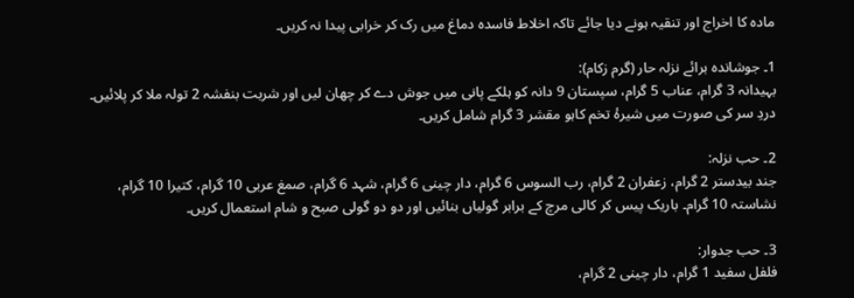مادہ کا اخراج اور تنقیہ ہونے دیا جائے تاکہ اخلاط فاسدہ دماغ میں رک کر خرابی پیدا نہ کریں۔

1۔ جوشاندہ برائے نزلہ حار (گرم زکام):
بہیدانہ 3 گرام، عناب 5 گرام، سپستان 9 دانہ کو ہلکے پانی میں جوش دے کر چھان لیں اور شربت بنفشہ 2 تولہ ملا کر پلائیں۔ دردِ سر کی صورت میں شیرۂ تخم کاہو مقشر 3 گرام شامل کریں۔

2۔ حب نزلہ:
جند بیدستر 2 گرام، زعفران 2 گرام، رب السوس 6 گرام، دار چینی 6 گرام، شہد 6 گرام، صمغ عربی 10 گرام، کتیرا 10 گرام، نشاستہ 10 گرام۔ باریک پیس کر کالی مرچ کے برابر گولیاں بنائیں اور دو دو گولی صبح و شام استعمال کریں۔

3۔ حب جدوار:
فلفل سفید 1 گرام، دار چینی 2 گرام،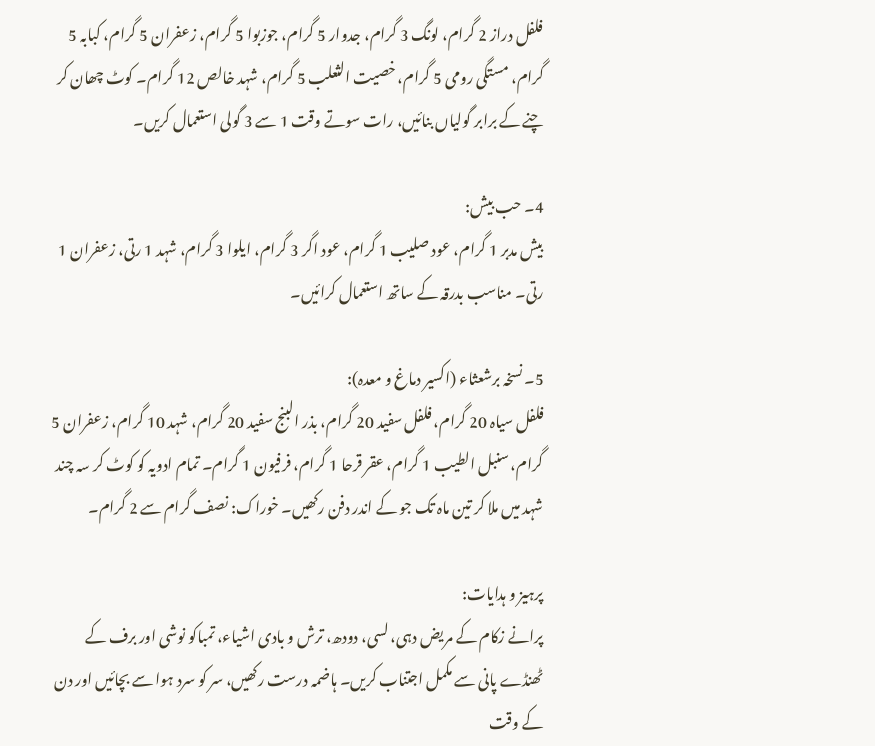فلفل دراز 2 گرام، لونگ 3 گرام، جدوار 5 گرام، جوزبوا 5 گرام، زعفران 5 گرام، کبابہ 5 گرام، مستگی رومی 5 گرام، خصیت الثعلب 5 گرام، شہد خالص 12 گرام۔ کوٹ چھان کر چنے کے برابر گولیاں بنائیں، رات سوتے وقت 1 سے 3 گولی استعمال کریں۔

4۔ حب بیش:
بیش مدبر 1 گرام، عود صلیب 1 گرام، عود اگر 3 گرام، ایلوا 3 گرام، شہد 1 رتی، زعفران 1 رتی۔ مناسب بدرقہ کے ساتھ استعمال کرائیں۔

5۔ نسخہ برشعثاء (اکسیر دماغ و معدہ):
فلفل سیاہ 20 گرام، فلفل سفید 20 گرام، بذر البنج سفید 20 گرام، شہد 10 گرام، زعفران 5 گرام، سنبل الطیب 1 گرام، عقر قرحا 1 گرام، فرفیون 1 گرام۔ تمام ادویہ کو کوٹ کر سہ چند شہد میں ملا کر تین ماہ تک جو کے اندر دفن رکھیں۔ خوراک: نصف گرام سے 2 گرام۔

پرہیز و ہدایات:
پرانے زکام کے مریض دہی، لسی، دودھ، ترش و بادی اشیاء، تمباکو نوشی اور برف کے ٹھنڈے پانی سے مکمل اجتناب کریں۔ ہاضمہ درست رکھیں، سر کو سرد ہوا سے بچائیں اور دن کے وقت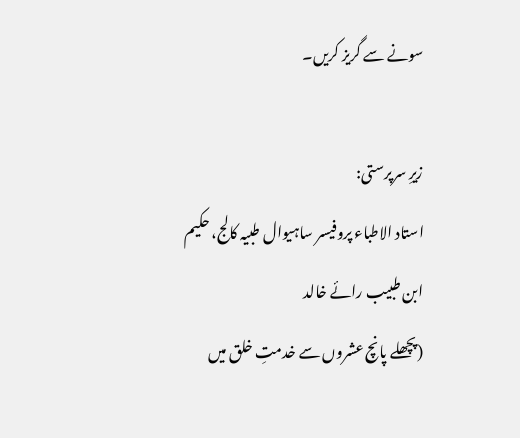سونے سے گریز کریں۔

زیرِ سرپرستی:
استاد الاطباء پروفیسر ساہیوال طبیہ کالج، حکیم ابن طبیب رائے خالد
(پچھلے پانچ عشروں سے خدمتِ خلق میں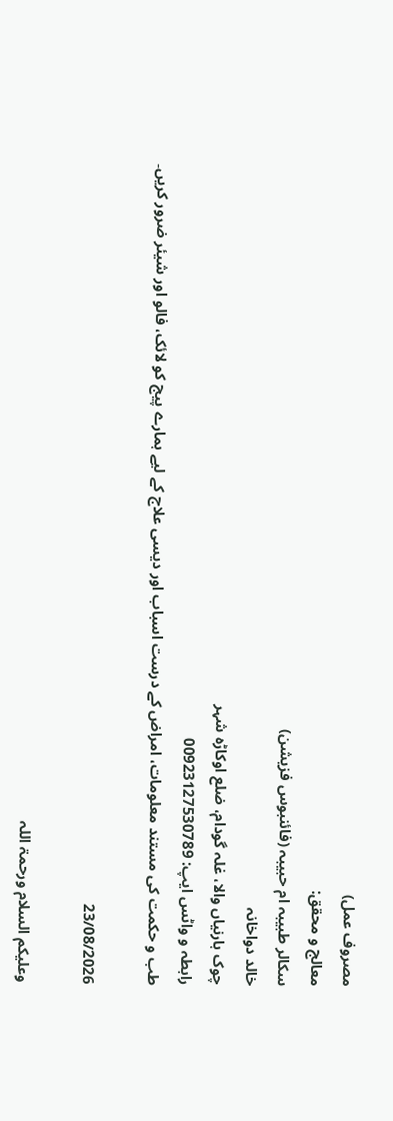مصروف عمل)
معالج و محقق:
سکالر طبیبہ ام حبیبہ (فائنبوس فزیشن)
خالد دواخانہ
چوک ہارنیاں والا، غلہ گودام، ضلع اوکاڑہ شہر
رابطہ و واٹس ایپ: 00923127530789
طب و حکمت کی مستند معلومات، امراض کے درست اسباب اور دیسی علاج کے لیے ہمارے پیج کو لائک، فالو اور شیئر ضرور کریں۔

23/08/2026

وعلیکم السلام ورحمۃ اللہ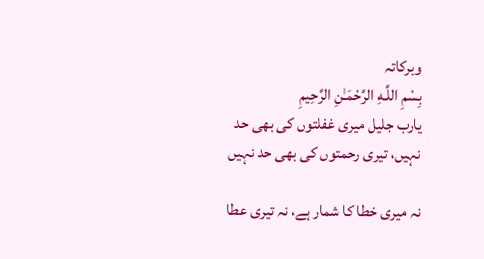وبرکاتہ
بِسْمِ اللَّـهِ الرَّحْمَـٰنِ الرَّحِيمِ
یارب جلیل میری غفلتوں کی بھی حد نہیں، تیری رحمتوں کی بھی حد نہیں

نہ میری خطا کا شمار ہے، نہ تیری عطا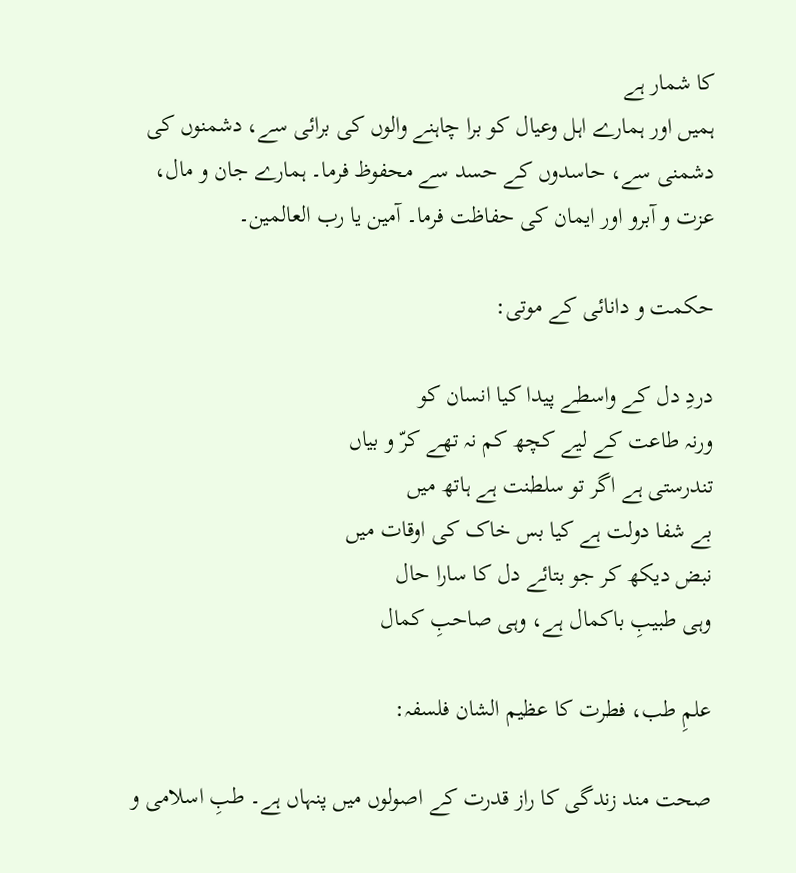کا شمار ہے
ہمیں اور ہمارے اہل وعیال کو برا چاہنے والوں کی برائی سے، دشمنوں کی دشمنی سے، حاسدوں کے حسد سے محفوظ فرما۔ ہمارے جان و مال، عزت و آبرو اور ایمان کی حفاظت فرما۔ آمین یا رب العالمین۔

حکمت و دانائی کے موتی:

دردِ دل کے واسطے پیدا کیا انسان کو
ورنہ طاعت کے لیے کچھ کم نہ تھے کرّ و بیاں
تندرستی ہے اگر تو سلطنت ہے ہاتھ میں
بے شفا دولت ہے کیا بس خاک کی اوقات میں
نبض دیکھ کر جو بتائے دل کا سارا حال
وہی طبیبِ باکمال ہے، وہی صاحبِ کمال

علمِ طب، فطرت کا عظیم الشان فلسفہ:

صحت مند زندگی کا راز قدرت کے اصولوں میں پنہاں ہے۔ طبِ اسلامی و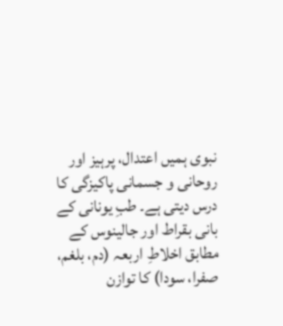نبوی ہمیں اعتدال، پرہیز اور روحانی و جسمانی پاکیزگی کا درس دیتی ہے۔ طبِ یونانی کے بانی بقراط اور جالینوس کے مطابق اخلاطِ اربعہ (دم، بلغم، صفرا، سودا) کا توازن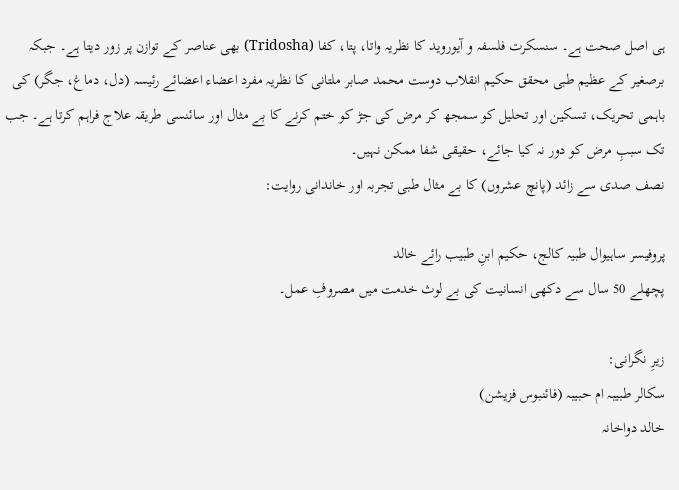ہی اصل صحت ہے۔ سنسکرت فلسفہ و آیوروید کا نظریہ واتا، پتا، کفا (Tridosha) بھی عناصر کے توازن پر زور دیتا ہے۔ جبکہ برصغیر کے عظیم طبی محقق حکیم انقلاب دوست محمد صابر ملتانی کا نظریہ مفرد اعضاء اعضائے رئیسہ (دل، دماغ، جگر) کی باہمی تحریک، تسکین اور تحلیل کو سمجھ کر مرض کی جڑ کو ختم کرنے کا بے مثال اور سائنسی طریقہ علاج فراہم کرتا ہے۔ جب تک سببِ مرض کو دور نہ کیا جائے، حقیقی شفا ممکن نہیں۔
نصف صدی سے زائد (پانچ عشروں) کا بے مثال طبی تجربہ اور خاندانی روایت:

پروفیسر ساہیوال طبیہ کالج، حکیم ابنِ طبیب رائے خالد
پچھلے 50 سال سے دکھی انسانیت کی بے لوث خدمت میں مصروفِ عمل۔

زیرِ نگرانی:
سکالر طبیبہ ام حبیبہ (فائنبوس فزیشن)
خالد دواخانہ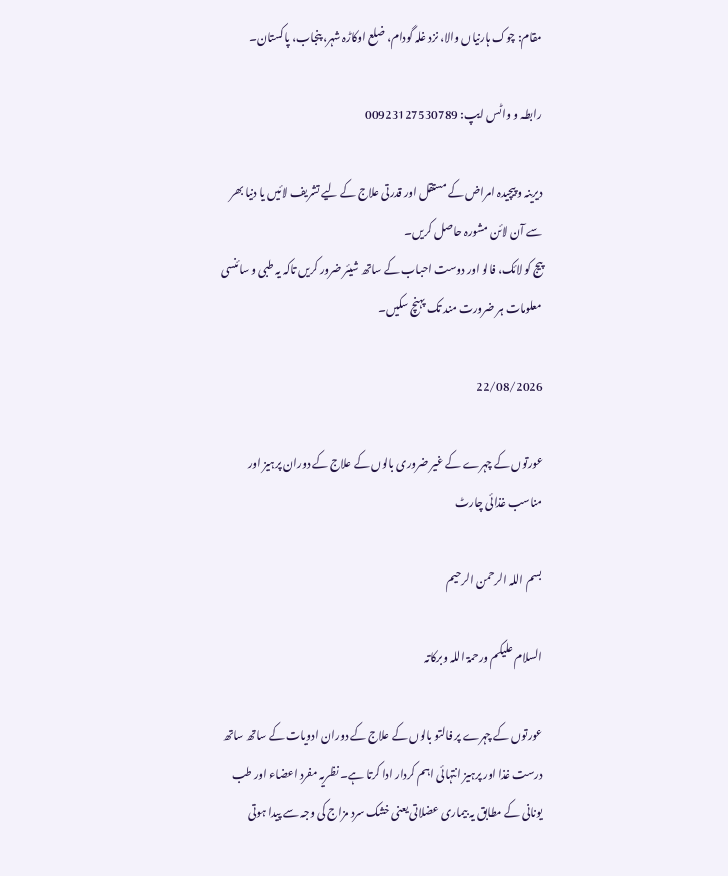مقام: چوک ہارنیاں والا، نزد غلہ گودام، ضلع اوکاڑہ شہر، پنجاب، پاکستان۔

رابطہ و واٹس ایپ: 00923127530789

دیرینہ و پیچیدہ امراض کے مستقل اور قدرتی علاج کے لیے تشریف لائیں یا دنیا بھر سے آن لائن مشورہ حاصل کریں۔
پیج کو لائک، فالو اور دوست احباب کے ساتھ شیئر ضرور کریں تاکہ یہ طبی و سائنسی معلومات ہر ضرورت مند تک پہنچ سکیں۔

22/08/2026

عورتوں کے چہرے کے غیر ضروری بالوں کے علاج کے دوران پرہیز اور مناسب غذائی چارٹ

بسم اللہ الرحمن الرحیم

السلام علیکم ورحمۃ اللہ وبرکاتہ

عورتوں کے چہرے پر فالتو بالوں کے علاج کے دوران ادویات کے ساتھ ساتھ درست غذا اور پرہیز انتہائی اہم کردار ادا کرتا ہے۔ نظریہ مفرد اعضاء اور طب یونانی کے مطابق یہ بیماری عضلاتی یعنی خشک سرد مزاج کی وجہ سے پیدا ہوتی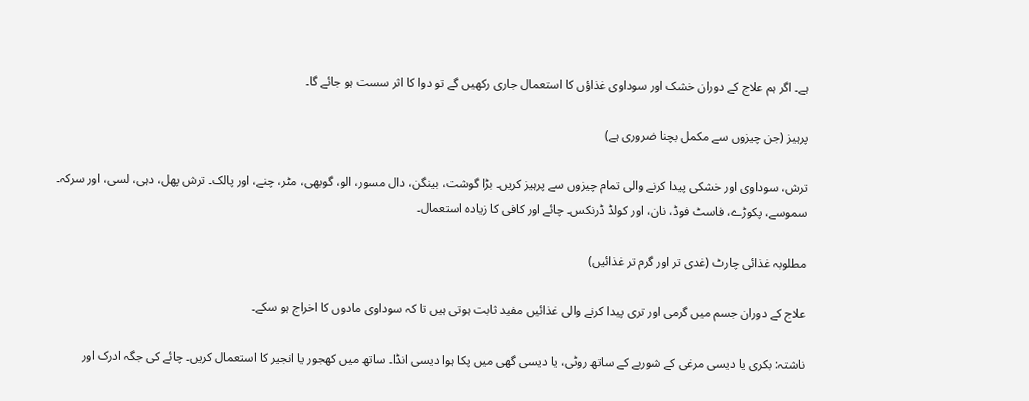ہے۔ اگر ہم علاج کے دوران خشک اور سوداوی غذاؤں کا استعمال جاری رکھیں گے تو دوا کا اثر سست ہو جائے گا۔

پرہیز (جن چیزوں سے مکمل بچنا ضروری ہے)

ترش، سوداوی اور خشکی پیدا کرنے والی تمام چیزوں سے پرہیز کریں۔ بڑا گوشت، بینگن، دال مسور، الو، گوبھی، مٹر، چنے، اور پالک۔ ترش پھل، دہی، لسی، اور سرکہ۔ سموسے، پکوڑے، فاسٹ فوڈ، نان، اور کولڈ ڈرنکس۔ چائے اور کافی کا زیادہ استعمال۔

مطلوبہ غذائی چارٹ (غدی تر اور گرم تر غذائیں)

علاج کے دوران جسم میں گرمی اور تری پیدا کرنے والی غذائیں مفید ثابت ہوتی ہیں تا کہ سوداوی مادوں کا اخراج ہو سکے۔

ناشتہ: بکری یا دیسی مرغی کے شوربے کے ساتھ روٹی، یا دیسی گھی میں پکا ہوا دیسی انڈا۔ ساتھ میں کھجور يا انجیر کا استعمال کریں۔ چائے کی جگہ ادرک اور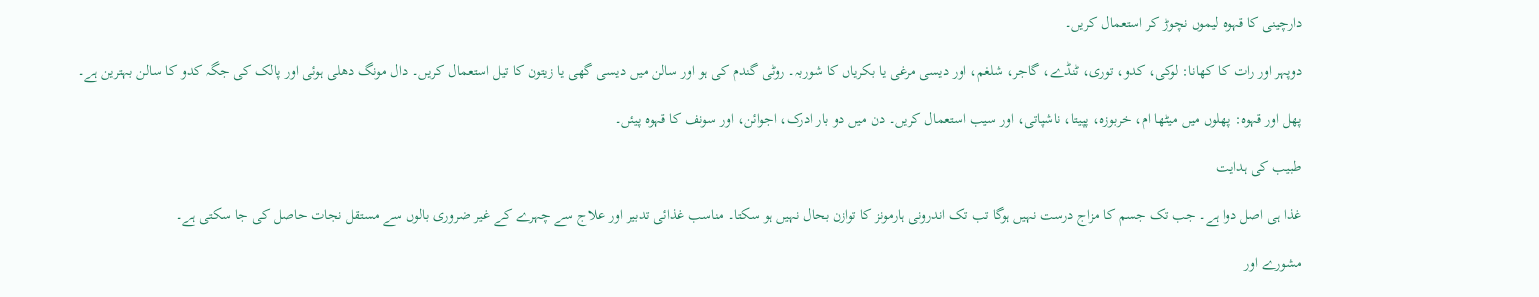دارچینی کا قہوہ لیموں نچوڑ کر استعمال کریں۔

دوپہر اور رات کا کھانا: لوکی، کدو، توری، ٹنڈے، گاجر، شلغم، اور دیسی مرغی یا بکریاں کا شوربہ۔ روٹی گندم کی ہو اور سالن میں دیسی گھی یا زیتون کا تیل استعمال کریں۔ دال مونگ دھلی ہوئی اور پالک کی جگہ کدو کا سالن بہترین ہے۔

پھل اور قہوہ: پھلوں میں میٹھا ام، خربوزہ، پپیتا، ناشپاتی، اور سیب استعمال کریں۔ دن میں دو بار ادرک، اجوائن، اور سونف کا قہوہ پیئں۔

طبیب کی ہدایت

غذا ہی اصل دوا ہے۔ جب تک جسم کا مزاج درست نہیں ہوگا تب تک اندرونی ہارمونز کا توازن بحال نہیں ہو سکتا۔ مناسب غذائی تدبیر اور علاج سے چہرے کے غیر ضروری بالوں سے مستقل نجات حاصل کی جا سکتی ہے۔

مشورے اور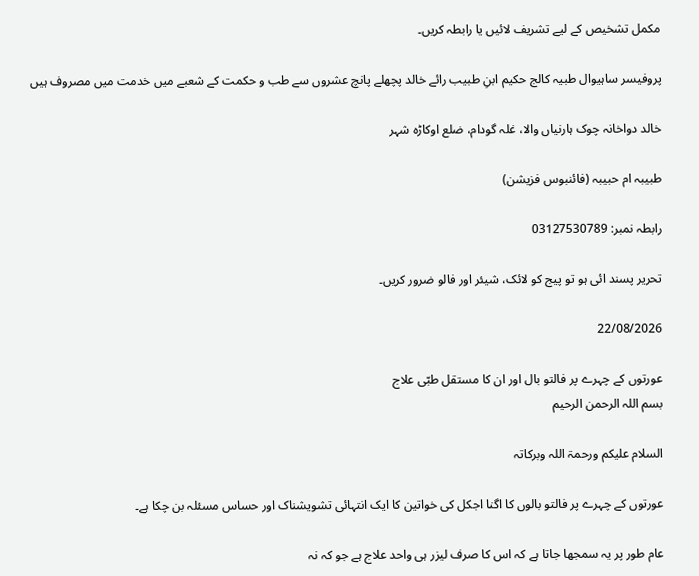مکمل تشخیص کے لیے تشریف لائیں یا رابطہ کریں۔

پروفیسر ساہیوال طبیہ کالج حکیم ابنِ طبیب رائے خالد پچھلے پانچ عشروں سے طب و حکمت کے شعبے میں خدمت میں مصروف ہیں

خالد دواخانہ چوک ہارنیاں والا، غلہ گودام، ضلع اوکاڑہ شہر

طبیبہ ام حبیبہ (فائنبوس فزیشن)

رابطہ نمبر: 03127530789

تحریر پسند ائی ہو تو پیج کو لائک، شیئر اور فالو ضرور کریں۔

22/08/2026

عورتوں کے چہرے پر فالتو بال اور ان کا مستقل طبّی علاج
بسم اللہ الرحمن الرحیم

السلام علیکم ورحمۃ اللہ وبرکاتہ

عورتوں کے چہرے پر فالتو بالوں کا اگنا اجکل کی خواتین کا ایک انتہائی تشویشناک اور حساس مسئلہ بن چکا ہے۔

عام طور پر یہ سمجھا جاتا ہے کہ اس کا صرف لیزر ہی واحد علاج ہے جو کہ نہ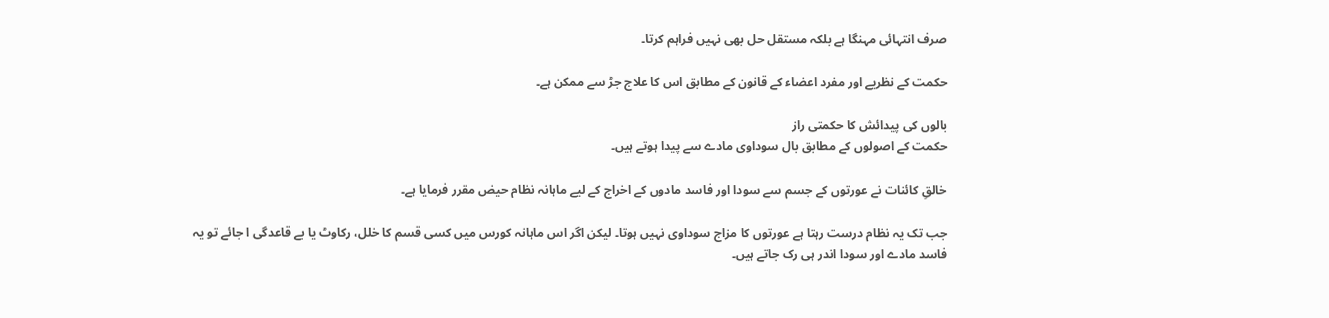صرف انتہائی مہنگا ہے بلکہ مستقل حل بھی نہیں فراہم کرتا۔

حکمت کے نظریے اور مفرد اعضاء کے قانون کے مطابق اس کا علاج جڑ سے ممکن ہے۔

بالوں کی پیدائش کا حکمتی راز
حکمت کے اصولوں کے مطابق بال سوداوی مادے سے پیدا ہوتے ہیں۔

خالقِ کائنات نے عورتوں کے جسم سے سودا اور فاسد مادوں کے اخراج کے لیے ماہانہ نظام حیض مقرر فرمایا ہے۔

جب تک یہ نظام درست رہتا ہے عورتوں کا مزاج سوداوی نہیں ہوتا۔ لیکن اگر اس ماہانہ کورس میں کسی قسم کا خلل، رکاوٹ یا بے قاعدگی ا جائے تو یہ فاسد مادے اور سودا اندر ہی رک جاتے ہیں۔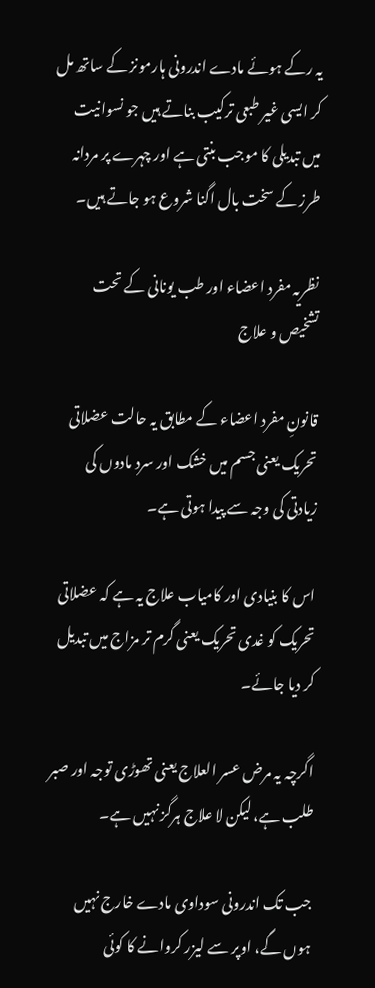یہ رکے ہوئے مادے اندرونی ہارمونز کے ساتھ مل کر ایسی غیر طبعی ترکیب بناتے ہیں جو نسوانیت میں تبدیلی کا موجب بنتی ہے اور چہرے پر مردانہ طرز کے سخت بال اگنا شروع ہو جاتے ہیں۔

نظریہ مفرد اعضاء اور طب یونانی کے تحت تشخيص و علاج

قانونِ مفرد اعضاء کے مطابق یہ حالت عضلاتی تحریک یعنی جسم میں خشک اور سرد مادوں کی زیادتی کی وجہ سے پیدا ہوتی ہے۔

اس کا بنیادی اور کامیاب علاج یہ ہے کہ عضلاتی تحریک کو غدی تحریک یعنی گرم تر مزاج میں تبدیل کر دیا جائے۔

اگرچہ یہ مرض عسر العلاج یعنی تھوڑی توجہ اور صبر طلب ہے، لیکن لا علاج ہرگز نہیں ہے۔

جب تک اندرونی سوداوی مادے خارج نہیں ہوں گے، اوپر سے لیزر کروانے کا کوئی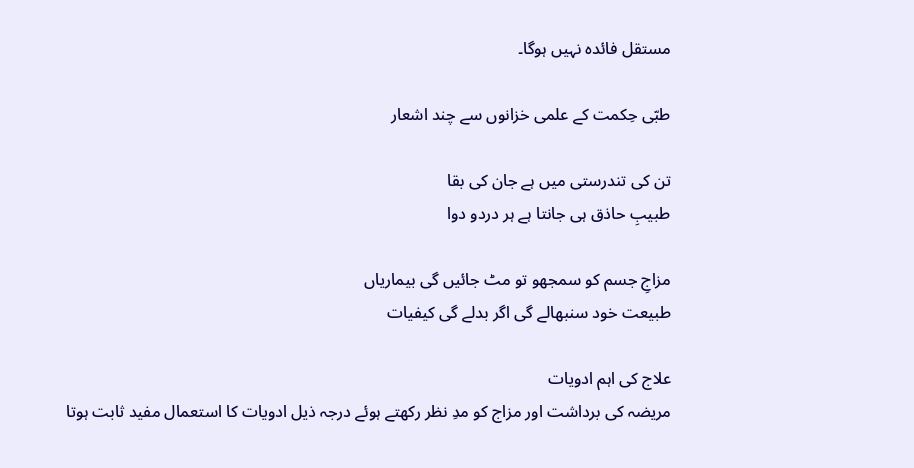مستقل فائدہ نہیں ہوگا۔

طبّی حِکمت کے علمی خزانوں سے چند اشعار

تن کی تندرستی میں ہے جان کی بقا
طبیبِ حاذق ہی جانتا ہے ہر دردو دوا

مزاجِ جسم کو سمجھو تو مٹ جائیں گی بیماریاں
طبیعت خود سنبھالے گی اگر بدلے گی کیفیات

علاج کی اہم ادویات
مریضہ کی برداشت اور مزاج کو مدِ نظر رکھتے ہوئے درجہ ذیل ادویات کا استعمال مفید ثابت ہوتا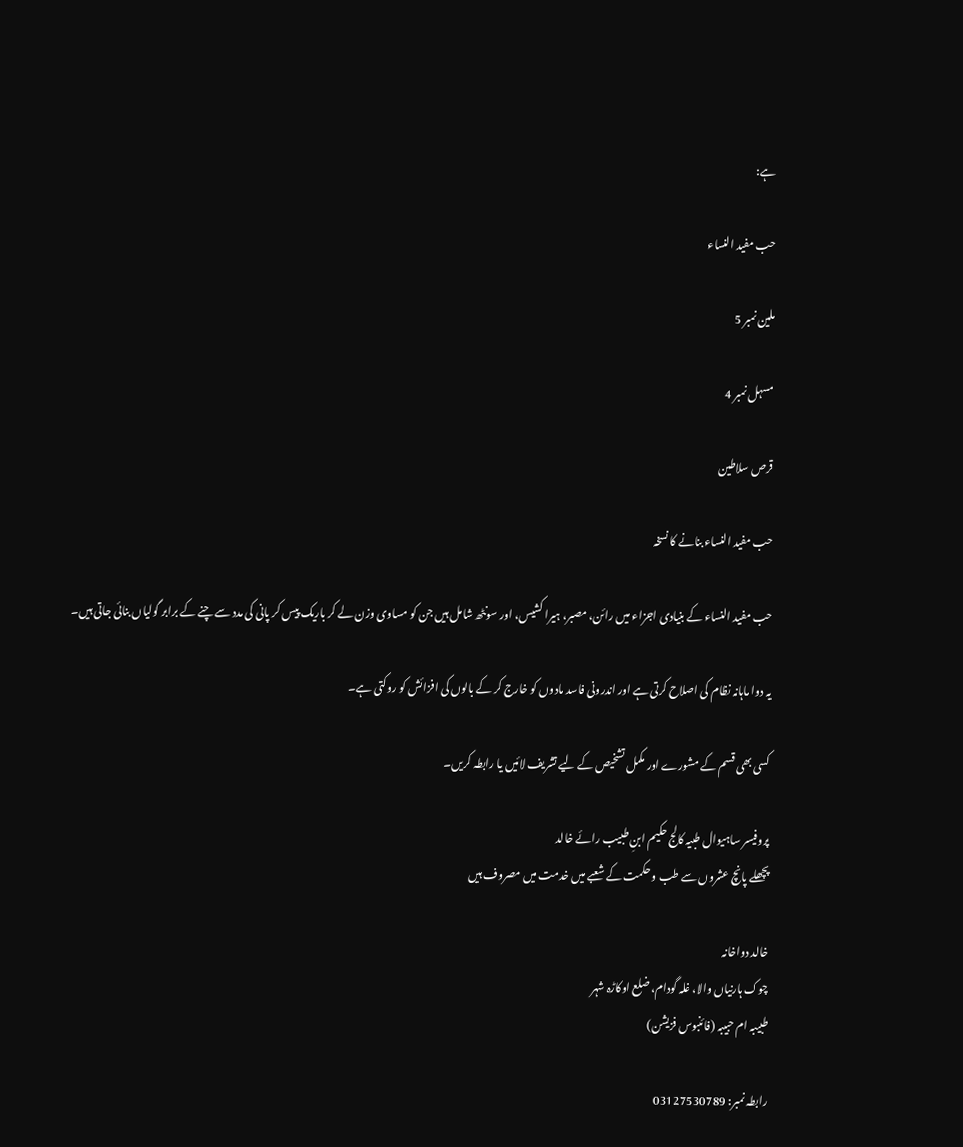ہے:

حب مفید النساء

ملین نمبر 5

مسہل نمبر 4

قرص سلاطین

حب مفید النساء بنانے کا نسخہ

حب مفید النساء کے بنیادی اجزاء میں رائن، مصبر، ہیرا کشیس، اور سونٹھ شامل ہیں جن کو مساوی وزن لے کر باریک پیس کر پانی کی مدد سے چنے کے برابر گولیاں بنائی جاتی ہیں۔

یہ دوا ماہانہ نظام کی اصلاح کرتی ہے اور اندرونی فاسد مادوں کو خارج کر کے بالوں کی افزائش کو روکتی ہے۔

کسی بھی قسم کے مشورے اور مکمل تشخیص کے لیے تشریف لائیں یا رابطہ کریں۔

پروفیسر ساہیوال طبیہ کالج حکیم ابنِ طبیب رائے خالد
پچھلے پانچ عشروں سے طب و حکمت کے شعبے میں خدمت میں مصروف ہیں

خالد دواخانہ
چوک ہارنیاں والا، غلہ گودام، ضلع اوکاڑہ شہر
طبیبہ ام حبیبہ (فائنبوس فزیشن)

رابطہ نمبر: 03127530789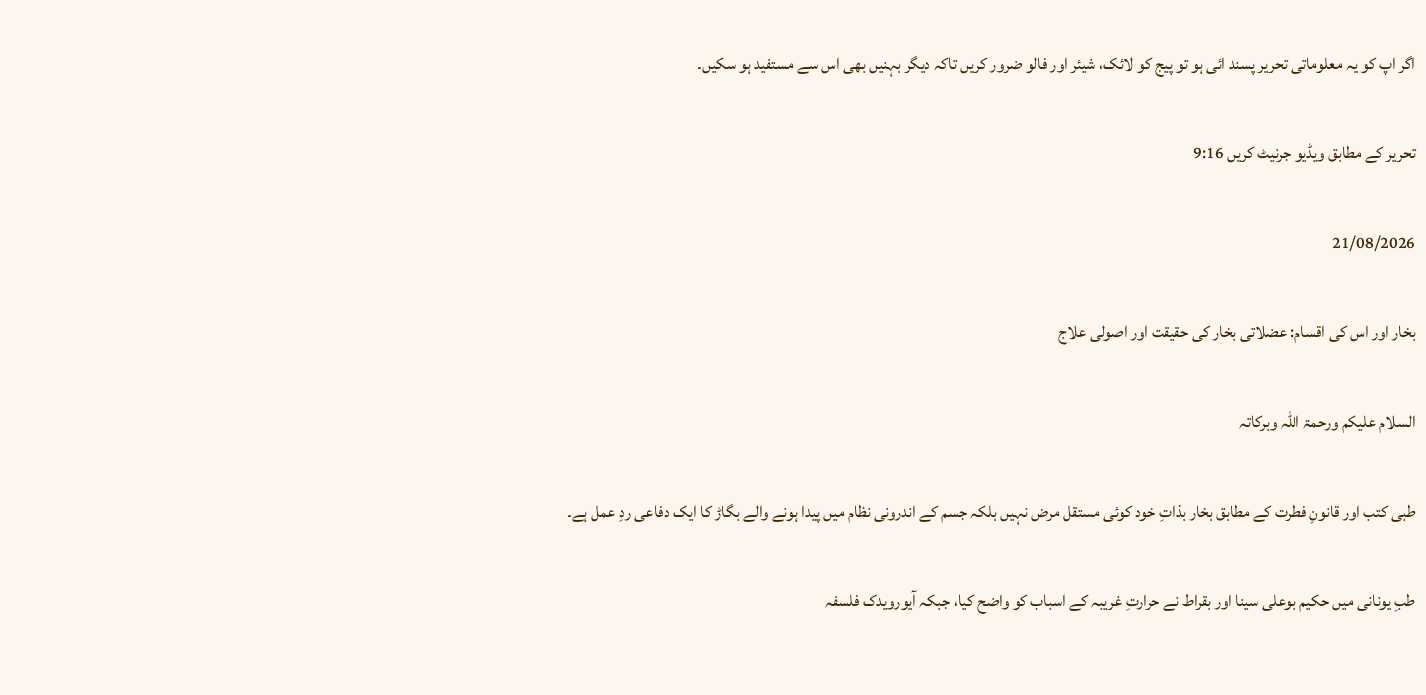اگر اپ کو یہ معلوماتی تحریر پسند ائی ہو تو پیج کو لائک، شیئر اور فالو ضرور کریں تاکہ دیگر بہنیں بھی اس سے مستفید ہو سکیں۔

تحریر کے مطابق ویڈیو جرنیٹ کریں 9:16

21/08/2026

بخار اور اس کی اقسام: عضلاتی بخار کی حقیقت اور اصولی علاج

السلام علیکم ورحمۃ اللہ وبرکاتہ

طبی کتب اور قانونِ فطرت کے مطابق بخار بذاتِ خود کوئی مستقل مرض نہیں بلکہ جسم کے اندرونی نظام میں پیدا ہونے والے بگاڑ کا ایک دفاعی ردِ عمل ہے۔

طبِ یونانی میں حکیم بوعلی سینا اور بقراط نے حرارتِ غریبہ کے اسباب کو واضح کیا، جبکہ آیورویدک فلسفہ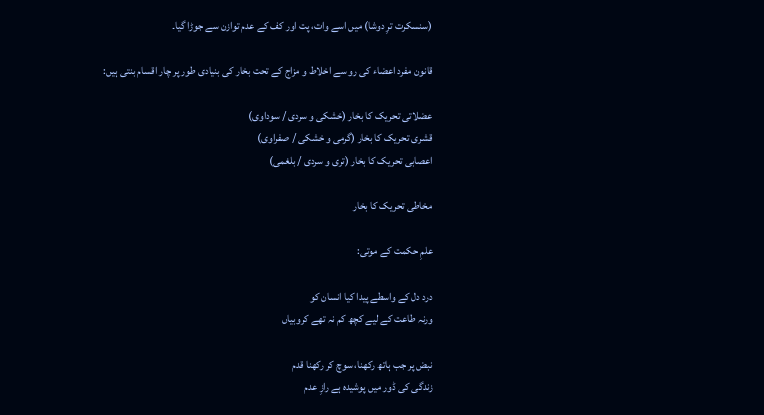(سنسکرت ترِ دوشا) میں اسے وات، پت اور کف کے عدم توازن سے جوڑا گیا۔

قانون مفرد اعضاء کی رو سے اخلاط و مزاج کے تحت بخار کی بنیادی طور پر چار اقسام بنتی ہیں:

عضلاتی تحریک کا بخار (خشکی و سردی / سوداوی)
قشری تحریک کا بخار (گرمی و خشکی / صفراوی)
اعصابی تحریک کا بخار (تری و سردی / بلغمی)

مخاطی تحریک کا بخار

علمِ حکمت کے موتی:

درد دل کے واسطے پیدا کیا انسان کو
ورنہ طاعت کے لیے کچھ کم نہ تھے کروبیاں

نبض پر جب ہاتھ رکھنا، سوچ کر رکھنا قدم
زندگی کی ڈور میں پوشیدہ ہے رازِ عدم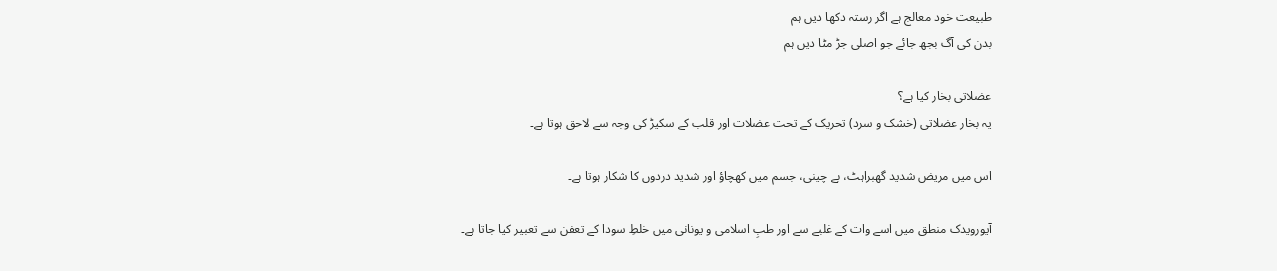طبیعت خود معالج ہے اگر رستہ دکھا دیں ہم
بدن کی آگ بجھ جائے جو اصلی جڑ مٹا دیں ہم

عضلاتی بخار کیا ہے؟
یہ بخار عضلاتی (خشک و سرد) تحریک کے تحت عضلات اور قلب کے سکیڑ کی وجہ سے لاحق ہوتا ہے۔

اس میں مریض شدید گھبراہٹ، بے چینی، جسم میں کھچاؤ اور شدید دردوں کا شکار ہوتا ہے۔

آیورویدک منطق میں اسے وات کے غلبے سے اور طبِ اسلامی و یونانی میں خلطِ سودا کے تعفن سے تعبیر کیا جاتا ہے۔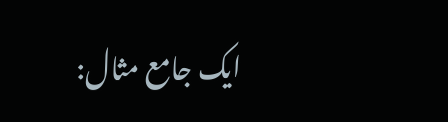ایک جامع مثال: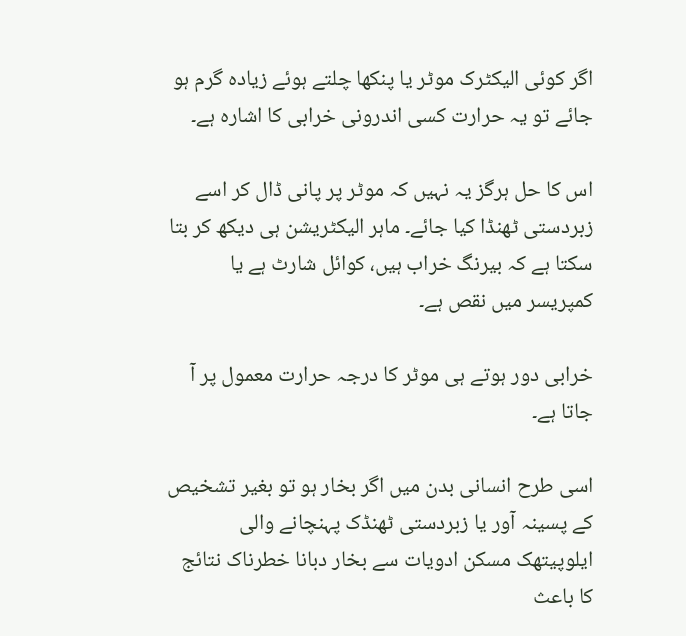اگر کوئی الیکٹرک موٹر یا پنکھا چلتے ہوئے زیادہ گرم ہو جائے تو یہ حرارت کسی اندرونی خرابی کا اشارہ ہے۔

اس کا حل ہرگز یہ نہیں کہ موٹر پر پانی ڈال کر اسے زبردستی ٹھنڈا کیا جائے۔ ماہر الیکٹریشن ہی دیکھ کر بتا سکتا ہے کہ بیرنگ خراب ہیں، کوائل شارٹ ہے یا کمپریسر میں نقص ہے۔

خرابی دور ہوتے ہی موٹر کا درجہ حرارت معمول پر آ جاتا ہے۔

اسی طرح انسانی بدن میں اگر بخار ہو تو بغیر تشخیص کے پسینہ آور یا زبردستی ٹھنڈک پہنچانے والی ایلوپیتھک مسکن ادویات سے بخار دبانا خطرناک نتائج کا باعث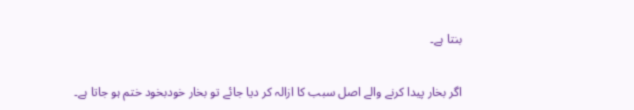بنتا ہے۔

اگر بخار پیدا کرنے والے اصل سبب کا ازالہ کر دیا جائے تو بخار خودبخود ختم ہو جاتا ہے۔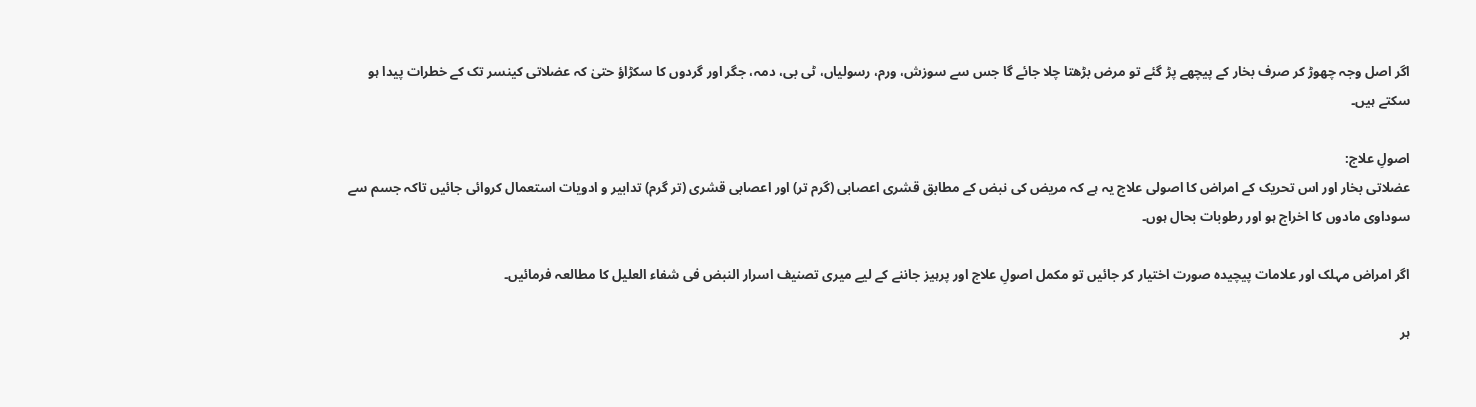اگر اصل وجہ چھوڑ کر صرف بخار کے پیچھے پڑ گئے تو مرض بڑھتا چلا جائے گا جس سے سوزش، ورم، رسولیاں، ٹی بی، دمہ، جگر اور گردوں کا سکڑاؤ حتیٰ کہ عضلاتی کینسر تک کے خطرات پیدا ہو سکتے ہیں۔

اصولِ علاج:
عضلاتی بخار اور اس تحریک کے امراض کا اصولی علاج یہ ہے کہ مریض کی نبض کے مطابق قشری اعصابی (گرم تر) اور اعصابی قشری (تر گرم) تدابیر و ادویات استعمال کروائی جائیں تاکہ جسم سے سوداوی مادوں کا اخراج ہو اور رطوبات بحال ہوں۔

اگر امراض مہلک اور علامات پیچیدہ صورت اختیار کر جائیں تو مکمل اصولِ علاج اور پرہیز جاننے کے لیے میری تصنیف اسرار النبض فی شفاء العلیل کا مطالعہ فرمائیں۔

ہر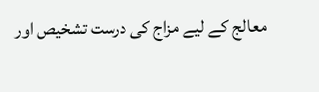معالج کے لیے مزاج کی درست تشخیص اور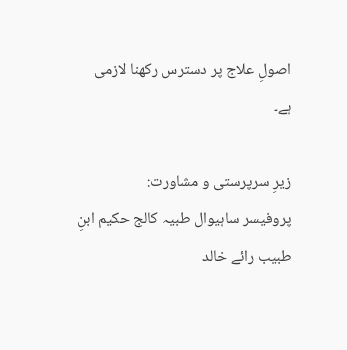اصولِ علاج پر دسترس رکھنا لازمی ہے۔

زیرِ سرپرستی و مشاورت:
پروفیسر ساہیوال طبیہ کالج حکیم ابنِ طبیب رائے خالد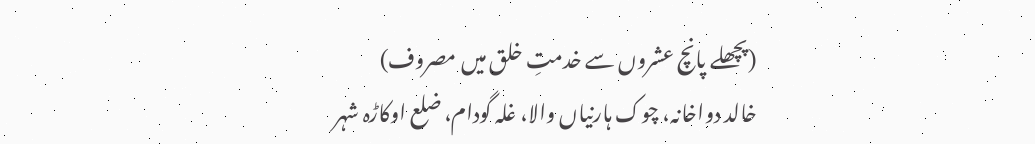(پچھلے پانچ عشروں سے خدمتِ خلق میں مصروف)
خالد دواخانہ، چوک ہارنیاں والا، غلہ گودام، ضلع اوکاڑہ شہر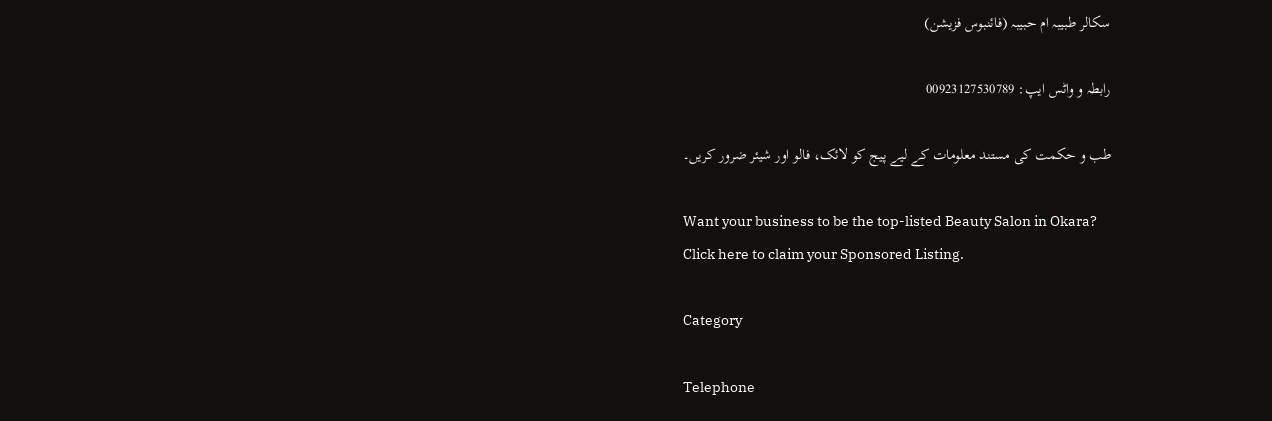سکالر طبیبہ ام حبیبہ (فائنبوس فزیشن)

رابطہ و واٹس ایپ: 00923127530789

طب و حکمت کی مستند معلومات کے لیے پیج کو لائک، فالو اور شیئر ضرور کریں۔

Want your business to be the top-listed Beauty Salon in Okara?
Click here to claim your Sponsored Listing.

Category

Telephone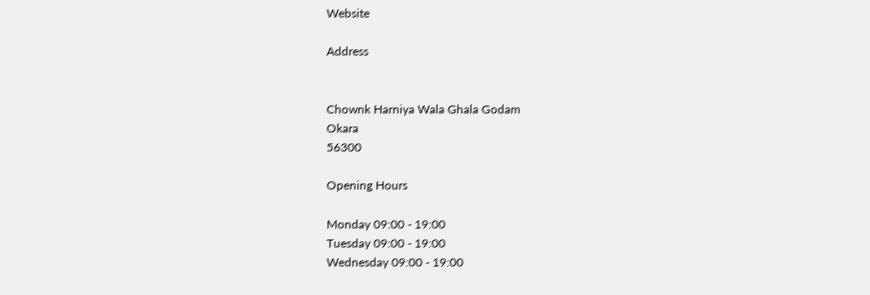Website

Address


Chownk Harniya Wala Ghala Godam
Okara
56300

Opening Hours

Monday 09:00 - 19:00
Tuesday 09:00 - 19:00
Wednesday 09:00 - 19:00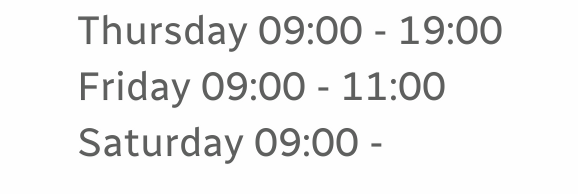Thursday 09:00 - 19:00
Friday 09:00 - 11:00
Saturday 09:00 -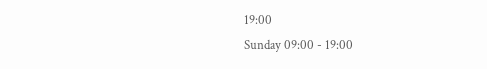19:00
Sunday 09:00 - 19:00